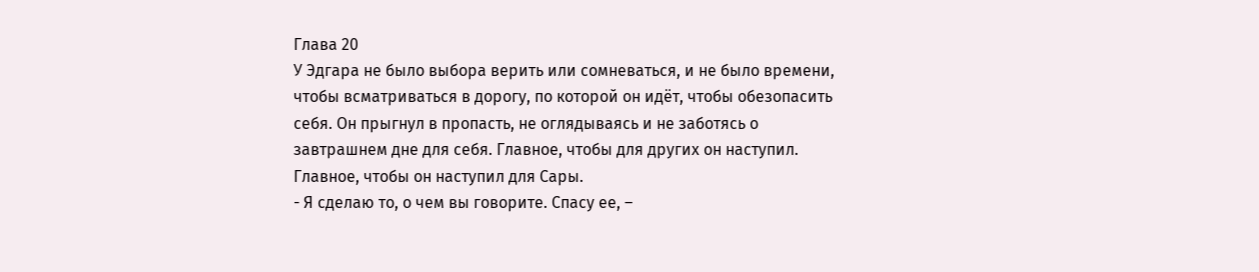Глава 20
У Эдгара не было выбора верить или сомневаться, и не было времени, чтобы всматриваться в дорогу, по которой он идёт, чтобы обезопасить себя. Он прыгнул в пропасть, не оглядываясь и не заботясь о завтрашнем дне для себя. Главное, чтобы для других он наступил. Главное, чтобы он наступил для Сары.
- Я сделаю то, о чем вы говорите. Спасу ее, –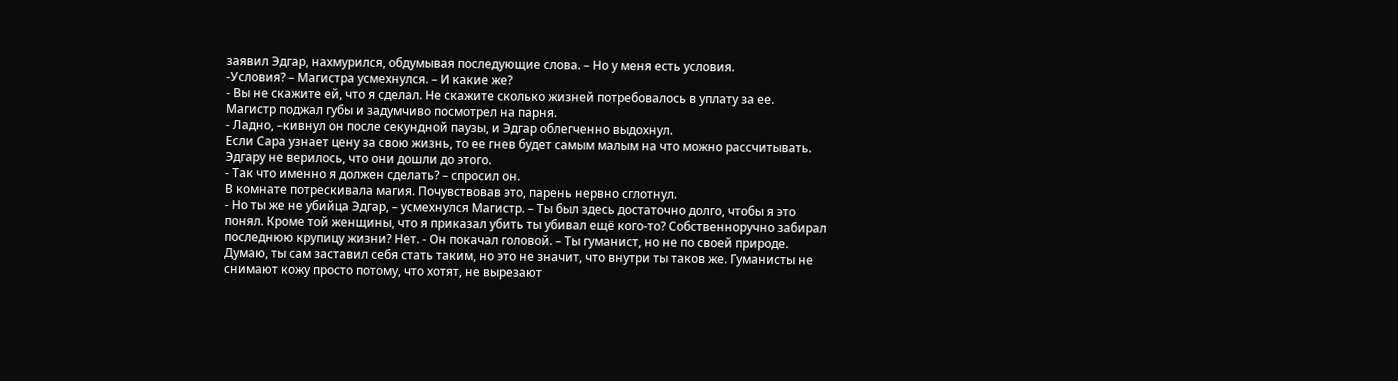заявил Эдгар, нахмурился, обдумывая последующие слова. – Но у меня есть условия.
-Условия? – Магистра усмехнулся. – И какие же?
- Вы не скажите ей, что я сделал. Не скажите сколько жизней потребовалось в уплату за ее.
Магистр поджал губы и задумчиво посмотрел на парня.
- Ладно, –кивнул он после секундной паузы, и Эдгар облегченно выдохнул.
Если Сара узнает цену за свою жизнь, то ее гнев будет самым малым на что можно рассчитывать.
Эдгару не верилось, что они дошли до этого.
- Так что именно я должен сделать? – спросил он.
В комнате потрескивала магия. Почувствовав это, парень нервно сглотнул.
- Но ты же не убийца Эдгар, – усмехнулся Магистр. – Ты был здесь достаточно долго, чтобы я это понял. Кроме той женщины, что я приказал убить ты убивал ещё кого-то? Собственноручно забирал последнюю крупицу жизни? Нет. - Он покачал головой. – Ты гуманист, но не по своей природе. Думаю, ты сам заставил себя стать таким, но это не значит, что внутри ты таков же. Гуманисты не снимают кожу просто потому, что хотят, не вырезают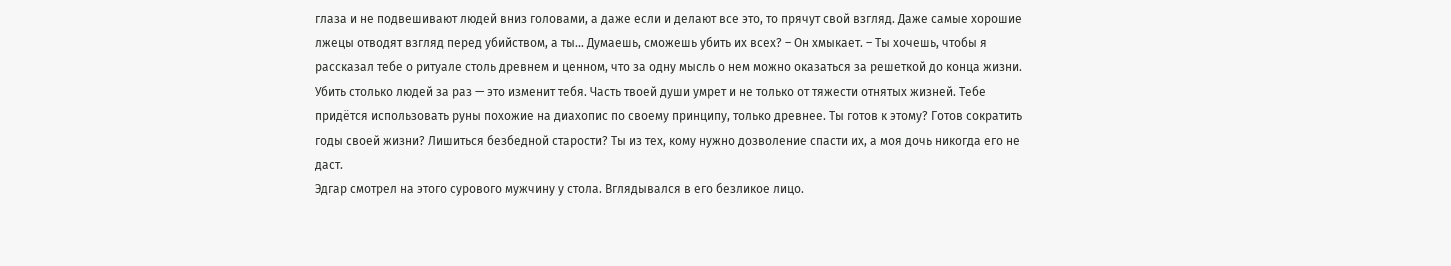глаза и не подвешивают людей вниз головами, а даже если и делают все это, то прячут свой взгляд. Даже самые хорошие лжецы отводят взгляд перед убийством, а ты... Думаешь, сможешь убить их всех? – Он хмыкает. – Ты хочешь, чтобы я рассказал тебе о ритуале столь древнем и ценном, что за одну мысль о нем можно оказаться за решеткой до конца жизни. Убить столько людей за раз — это изменит тебя. Часть твоей души умрет и не только от тяжести отнятых жизней. Тебе придётся использовать руны похожие на диахопис по своему принципу, только древнее. Ты готов к этому? Готов сократить годы своей жизни? Лишиться безбедной старости? Ты из тех, кому нужно дозволение спасти их, а моя дочь никогда его не даст.
Эдгар смотрел на этого сурового мужчину у стола. Вглядывался в его безликое лицо.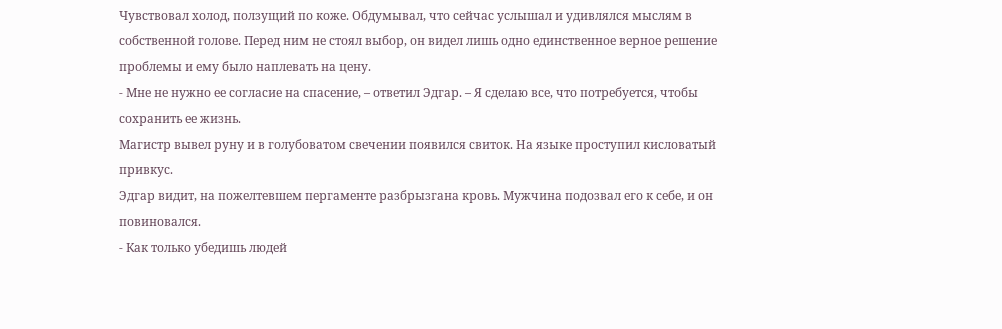Чувствовал холод, ползущий по коже. Обдумывал, что сейчас услышал и удивлялся мыслям в собственной голове. Перед ним не стоял выбор, он видел лишь одно единственное верное решение проблемы и ему было наплевать на цену.
- Мне не нужно ее согласие на спасение, – ответил Эдгар. – Я сделаю все, что потребуется, чтобы сохранить ее жизнь.
Магистр вывел руну и в голубоватом свечении появился свиток. На языке проступил кисловатый привкус.
Эдгар видит, на пожелтевшем пергаменте разбрызгана кровь. Мужчина подозвал его к себе, и он повиновался.
- Как только убедишь людей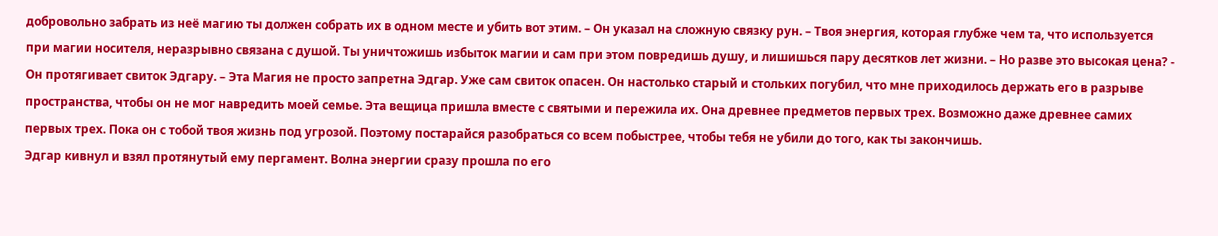добровольно забрать из неё магию ты должен собрать их в одном месте и убить вот этим. – Он указал на сложную связку рун. – Твоя энергия, которая глубже чем та, что используется при магии носителя, неразрывно связана с душой. Ты уничтожишь избыток магии и сам при этом повредишь душу, и лишишься пару десятков лет жизни. – Но разве это высокая цена? - Он протягивает свиток Эдгару. – Эта Магия не просто запретна Эдгар. Уже сам свиток опасен. Он настолько старый и стольких погубил, что мне приходилось держать его в разрыве пространства, чтобы он не мог навредить моей семье. Эта вещица пришла вместе с святыми и пережила их. Она древнее предметов первых трех. Возможно даже древнее самих первых трех. Пока он с тобой твоя жизнь под угрозой. Поэтому постарайся разобраться со всем побыстрее, чтобы тебя не убили до того, как ты закончишь.
Эдгар кивнул и взял протянутый ему пергамент. Волна энергии сразу прошла по его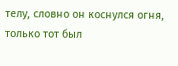телу, словно он коснулся огня, только тот был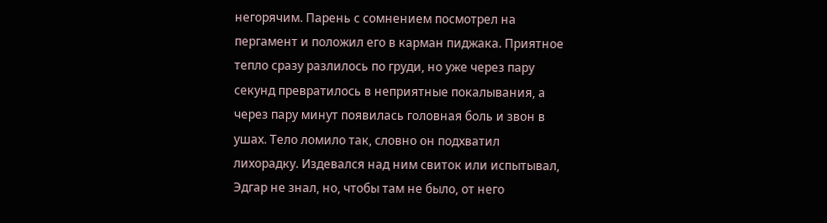негорячим. Парень с сомнением посмотрел на пергамент и положил его в карман пиджака. Приятное тепло сразу разлилось по груди, но уже через пару секунд превратилось в неприятные покалывания, а через пару минут появилась головная боль и звон в ушах. Тело ломило так, словно он подхватил лихорадку. Издевался над ним свиток или испытывал, Эдгар не знал, но, чтобы там не было, от него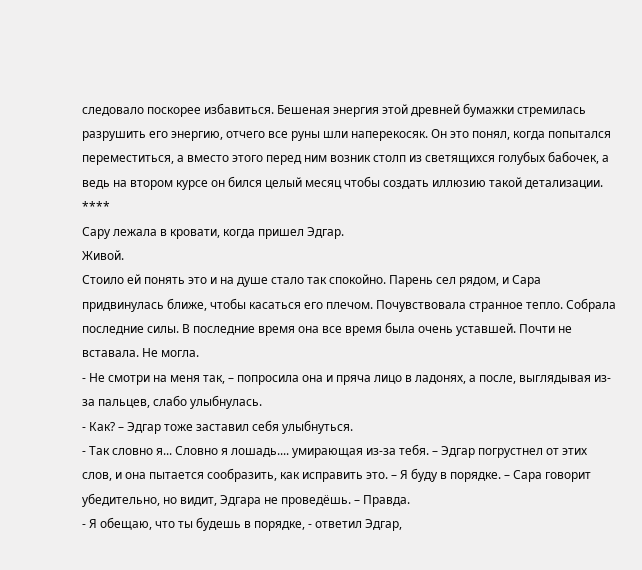следовало поскорее избавиться. Бешеная энергия этой древней бумажки стремилась разрушить его энергию, отчего все руны шли наперекосяк. Он это понял, когда попытался переместиться, а вместо этого перед ним возник столп из светящихся голубых бабочек, а ведь на втором курсе он бился целый месяц чтобы создать иллюзию такой детализации.
****
Сару лежала в кровати, когда пришел Эдгар.
Живой.
Стоило ей понять это и на душе стало так спокойно. Парень сел рядом, и Сара придвинулась ближе, чтобы касаться его плечом. Почувствовала странное тепло. Собрала последние силы. В последние время она все время была очень уставшей. Почти не вставала. Не могла.
- Не смотри на меня так, – попросила она и пряча лицо в ладонях, а после, выглядывая из-за пальцев, слабо улыбнулась.
- Как? – Эдгар тоже заставил себя улыбнуться.
- Так словно я... Словно я лошадь.... умирающая из-за тебя. – Эдгар погрустнел от этих слов, и она пытается сообразить, как исправить это. – Я буду в порядке. – Сара говорит убедительно, но видит, Эдгара не проведёшь. – Правда.
- Я обещаю, что ты будешь в порядке, - ответил Эдгар,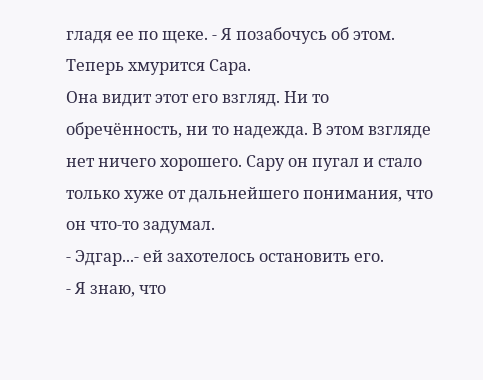гладя ее по щеке. - Я позабочусь об этом.
Теперь хмурится Сара.
Она видит этот его взгляд. Ни то обречённость, ни то надежда. В этом взгляде нет ничего хорошего. Сару он пугал и стало только хуже от дальнейшего понимания, что он что-то задумал.
- Эдгар...- ей захотелось остановить его.
- Я знаю, что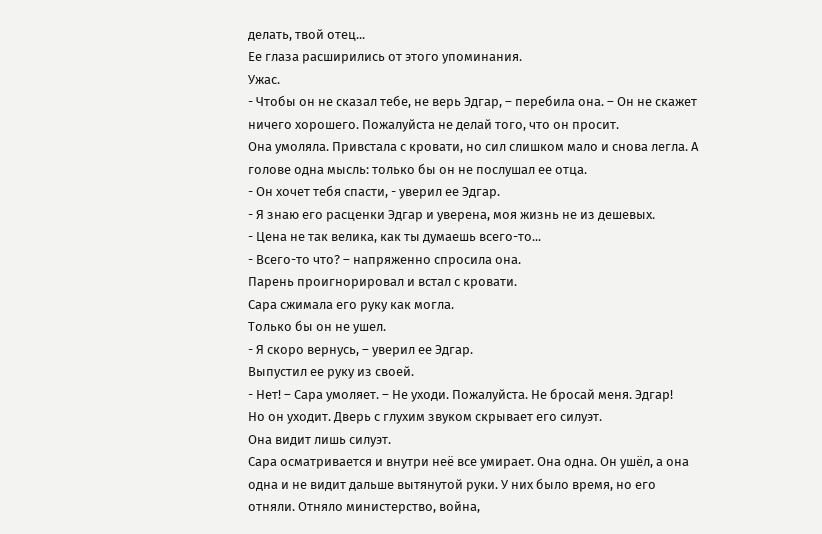делать, твой отец...
Ее глаза расширились от этого упоминания.
Ужас.
- Чтобы он не сказал тебе, не верь Эдгар, – перебила она. – Он не скажет ничего хорошего. Пожалуйста не делай того, что он просит.
Она умоляла. Привстала с кровати, но сил слишком мало и снова легла. А голове одна мысль: только бы он не послушал ее отца.
- Он хочет тебя спасти, - уверил ее Эдгар.
- Я знаю его расценки Эдгар и уверена, моя жизнь не из дешевых.
- Цена не так велика, как ты думаешь всего-то...
- Всего-то что? – напряженно спросила она.
Парень проигнорировал и встал с кровати.
Сара сжимала его руку как могла.
Только бы он не ушел.
- Я скоро вернусь, – уверил ее Эдгар.
Выпустил ее руку из своей.
- Нет! – Сара умоляет. – Не уходи. Пожалуйста. Не бросай меня. Эдгар!
Но он уходит. Дверь с глухим звуком скрывает его силуэт.
Она видит лишь силуэт.
Сара осматривается и внутри неё все умирает. Она одна. Он ушёл, а она одна и не видит дальше вытянутой руки. У них было время, но его отняли. Отняло министерство, война,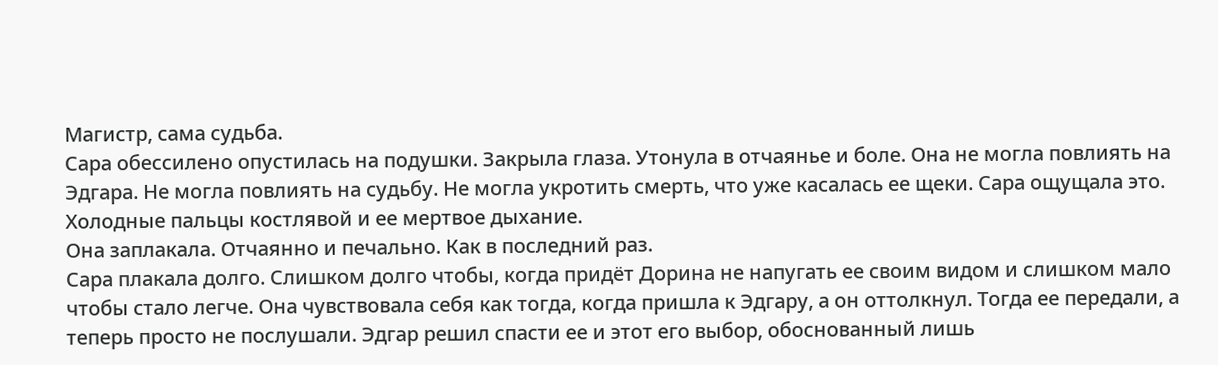Магистр, сама судьба.
Сара обессилено опустилась на подушки. Закрыла глаза. Утонула в отчаянье и боле. Она не могла повлиять на Эдгара. Не могла повлиять на судьбу. Не могла укротить смерть, что уже касалась ее щеки. Сара ощущала это. Холодные пальцы костлявой и ее мертвое дыхание.
Она заплакала. Отчаянно и печально. Как в последний раз.
Сара плакала долго. Слишком долго чтобы, когда придёт Дорина не напугать ее своим видом и слишком мало чтобы стало легче. Она чувствовала себя как тогда, когда пришла к Эдгару, а он оттолкнул. Тогда ее передали, а теперь просто не послушали. Эдгар решил спасти ее и этот его выбор, обоснованный лишь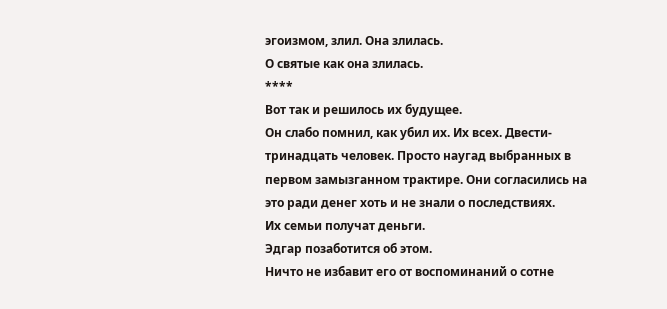эгоизмом, злил. Она злилась.
О святые как она злилась.
****
Вот так и решилось их будущее.
Он слабо помнил, как убил их. Их всех. Двести-тринадцать человек. Просто наугад выбранных в первом замызганном трактире. Они согласились на это ради денег хоть и не знали о последствиях.
Их семьи получат деньги.
Эдгар позаботится об этом.
Ничто не избавит его от воспоминаний о сотне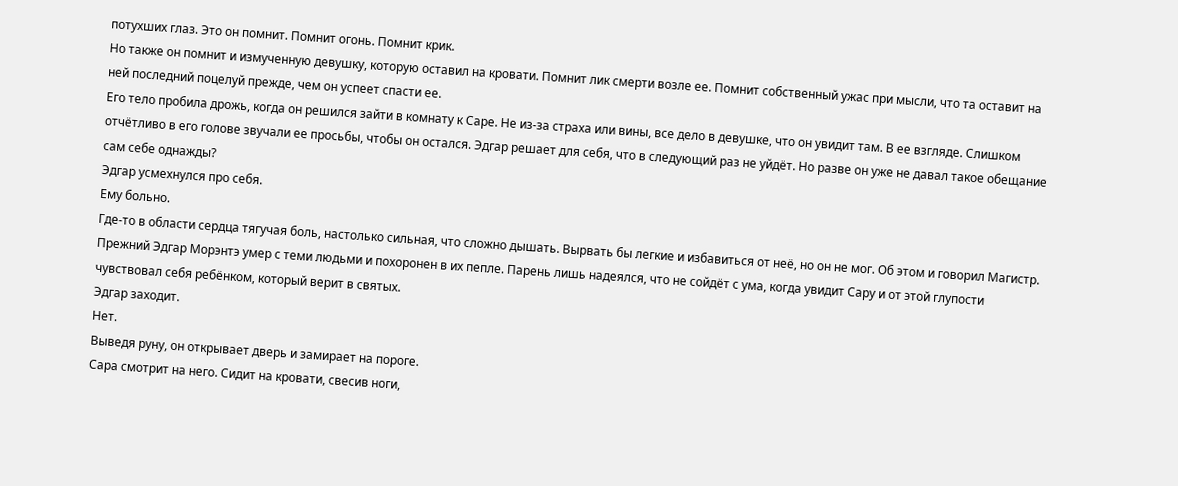потухших глаз. Это он помнит. Помнит огонь. Помнит крик.
Но также он помнит и измученную девушку, которую оставил на кровати. Помнит лик смерти возле ее. Помнит собственный ужас при мысли, что та оставит на ней последний поцелуй прежде, чем он успеет спасти ее.
Его тело пробила дрожь, когда он решился зайти в комнату к Саре. Не из-за страха или вины, все дело в девушке, что он увидит там. В ее взгляде. Слишком отчётливо в его голове звучали ее просьбы, чтобы он остался. Эдгар решает для себя, что в следующий раз не уйдёт. Но разве он уже не давал такое обещание сам себе однажды?
Эдгар усмехнулся про себя.
Ему больно.
Где-то в области сердца тягучая боль, настолько сильная, что сложно дышать. Вырвать бы легкие и избавиться от неё, но он не мог. Об этом и говорил Магистр. Прежний Эдгар Морэнтэ умер с теми людьми и похоронен в их пепле. Парень лишь надеялся, что не сойдёт с ума, когда увидит Сару и от этой глупости чувствовал себя ребёнком, который верит в святых.
Эдгар заходит.
Нет.
Выведя руну, он открывает дверь и замирает на пороге.
Сара смотрит на него. Сидит на кровати, свесив ноги,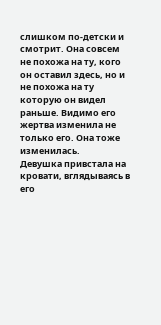слишком по-детски и смотрит. Она совсем не похожа на ту, кого он оставил здесь, но и не похожа на ту которую он видел раньше. Видимо его жертва изменила не только его. Она тоже изменилась.
Девушка привстала на кровати, вглядываясь в его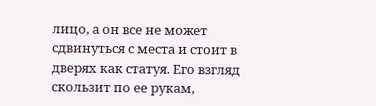лицо, а он все не может сдвинуться с места и стоит в дверях как статуя. Его взгляд скользит по ее рукам,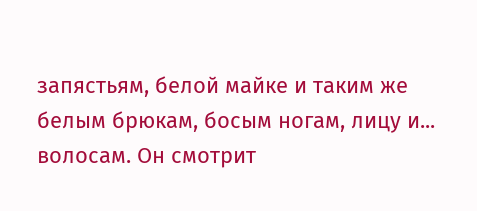запястьям, белой майке и таким же белым брюкам, босым ногам, лицу и... волосам. Он смотрит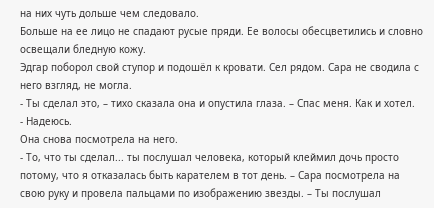на них чуть дольше чем следовало.
Больше на ее лицо не спадают русые пряди. Ее волосы обесцветились и словно освещали бледную кожу.
Эдгар поборол свой ступор и подошёл к кровати. Сел рядом. Сара не сводила с него взгляд, не могла.
- Ты сделал это, – тихо сказала она и опустила глаза. – Спас меня. Как и хотел.
- Надеюсь.
Она снова посмотрела на него.
- То, что ты сделал... ты послушал человека, который клеймил дочь просто потому, что я отказалась быть карателем в тот день. – Сара посмотрела на свою руку и провела пальцами по изображению звезды. – Ты послушал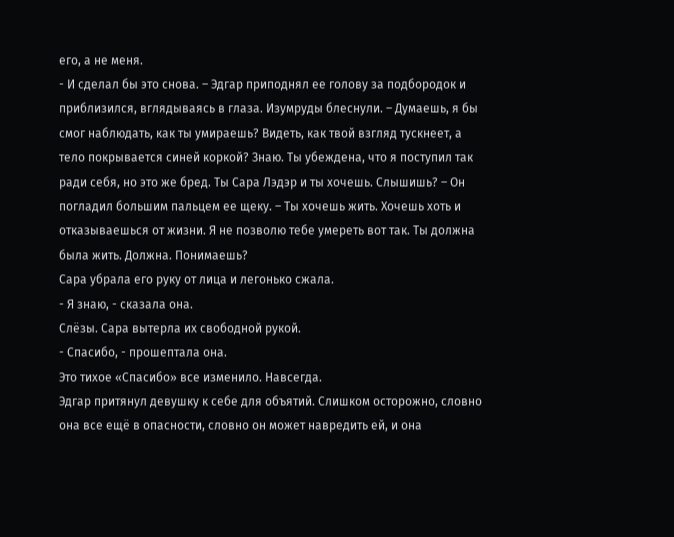его, а не меня.
- И сделал бы это снова. – Эдгар приподнял ее голову за подбородок и приблизился, вглядываясь в глаза. Изумруды блеснули. – Думаешь, я бы смог наблюдать, как ты умираешь? Видеть, как твой взгляд тускнеет, а тело покрывается синей коркой? Знаю. Ты убеждена, что я поступил так ради себя, но это же бред. Ты Сара Лэдэр и ты хочешь. Слышишь? – Он погладил большим пальцем ее щеку. – Ты хочешь жить. Хочешь хоть и отказываешься от жизни. Я не позволю тебе умереть вот так. Ты должна была жить. Должна. Понимаешь?
Сара убрала его руку от лица и легонько сжала.
- Я знаю, - сказала она.
Слёзы. Сара вытерла их свободной рукой.
- Спасибо, - прошептала она.
Это тихое «Спасибо» все изменило. Навсегда.
Эдгар притянул девушку к себе для объятий. Слишком осторожно, словно она все ещё в опасности, словно он может навредить ей, и она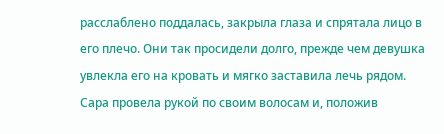расслаблено поддалась, закрыла глаза и спрятала лицо в его плечо. Они так просидели долго, прежде чем девушка увлекла его на кровать и мягко заставила лечь рядом. Сара провела рукой по своим волосам и, положив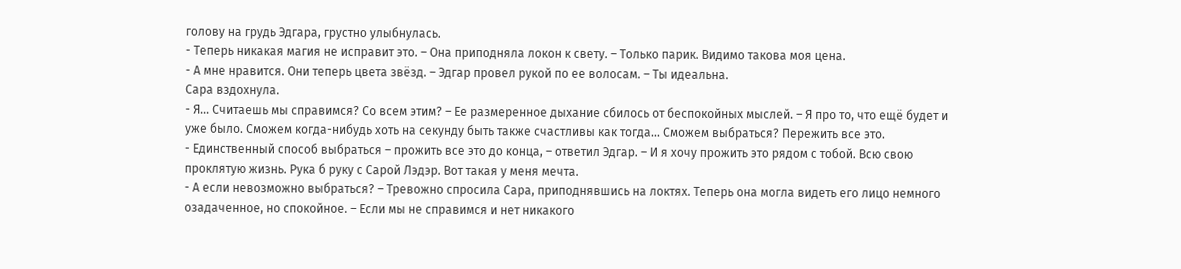голову на грудь Эдгара, грустно улыбнулась.
- Теперь никакая магия не исправит это. – Она приподняла локон к свету. – Только парик. Видимо такова моя цена.
- А мне нравится. Они теперь цвета звёзд. – Эдгар провел рукой по ее волосам. – Ты идеальна.
Сара вздохнула.
- Я... Считаешь мы справимся? Со всем этим? – Ее размеренное дыхание сбилось от беспокойных мыслей. – Я про то, что ещё будет и уже было. Сможем когда-нибудь хоть на секунду быть также счастливы как тогда... Сможем выбраться? Пережить все это.
- Единственный способ выбраться – прожить все это до конца, – ответил Эдгар. – И я хочу прожить это рядом с тобой. Всю свою проклятую жизнь. Рука б руку с Сарой Лэдэр. Вот такая у меня мечта.
- А если невозможно выбраться? – Тревожно спросила Сара, приподнявшись на локтях. Теперь она могла видеть его лицо немного озадаченное, но спокойное. – Если мы не справимся и нет никакого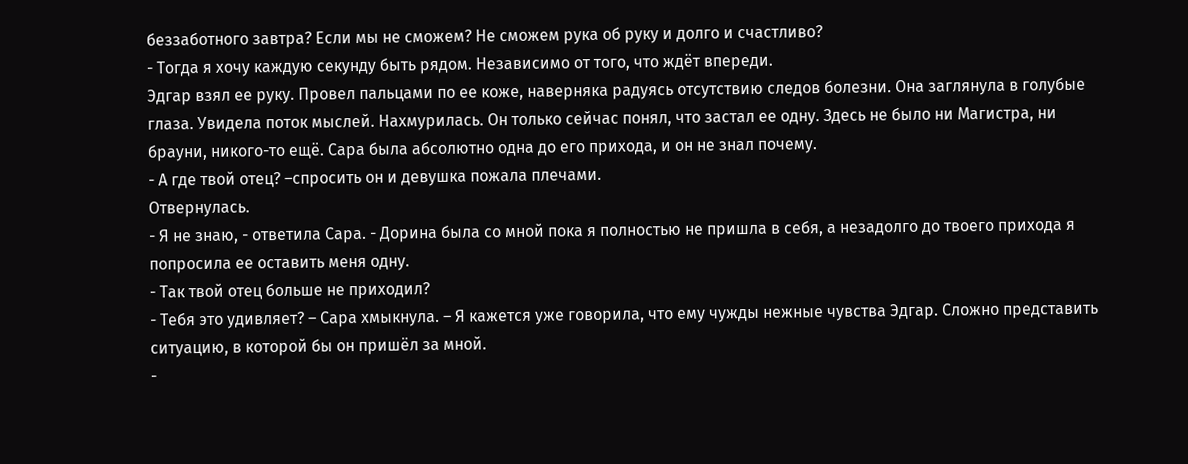беззаботного завтра? Если мы не сможем? Не сможем рука об руку и долго и счастливо?
- Тогда я хочу каждую секунду быть рядом. Независимо от того, что ждёт впереди.
Эдгар взял ее руку. Провел пальцами по ее коже, наверняка радуясь отсутствию следов болезни. Она заглянула в голубые глаза. Увидела поток мыслей. Нахмурилась. Он только сейчас понял, что застал ее одну. Здесь не было ни Магистра, ни брауни, никого-то ещё. Сара была абсолютно одна до его прихода, и он не знал почему.
- А где твой отец? –спросить он и девушка пожала плечами.
Отвернулась.
- Я не знаю, - ответила Сара. - Дорина была со мной пока я полностью не пришла в себя, а незадолго до твоего прихода я попросила ее оставить меня одну.
- Так твой отец больше не приходил?
- Тебя это удивляет? – Сара хмыкнула. – Я кажется уже говорила, что ему чужды нежные чувства Эдгар. Сложно представить ситуацию, в которой бы он пришёл за мной.
-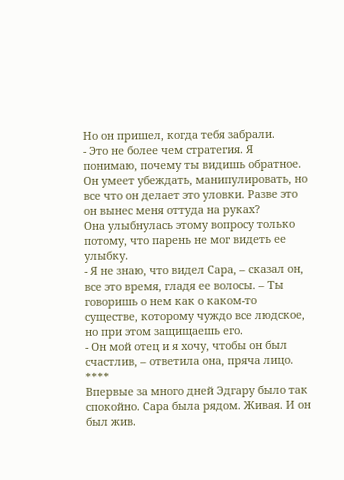Но он пришел, когда тебя забрали.
- Это не более чем стратегия. Я понимаю, почему ты видишь обратное. Он умеет убеждать, манипулировать, но все что он делает это уловки. Разве это он вынес меня оттуда на руках?
Она улыбнулась этому вопросу только потому, что парень не мог видеть ее улыбку.
- Я не знаю, что видел Сара, – сказал он, все это время, гладя ее волосы. – Ты говоришь о нем как о каком-то существе, которому чуждо все людское, но при этом защищаешь его.
- Он мой отец и я хочу, чтобы он был счастлив, – ответила она, пряча лицо.
****
Впервые за много дней Эдгару было так спокойно. Сара была рядом. Живая. И он был жив.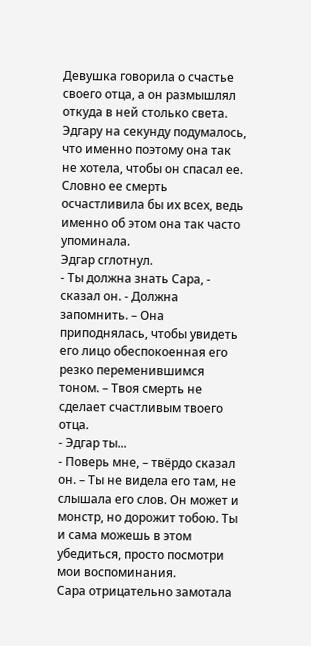Девушка говорила о счастье своего отца, а он размышлял откуда в ней столько света. Эдгару на секунду подумалось, что именно поэтому она так не хотела, чтобы он спасал ее. Словно ее смерть осчастливила бы их всех, ведь именно об этом она так часто упоминала.
Эдгар сглотнул.
- Ты должна знать Сара, - сказал он. - Должна запомнить. – Она приподнялась, чтобы увидеть его лицо обеспокоенная его резко переменившимся тоном. – Твоя смерть не сделает счастливым твоего отца.
- Эдгар ты...
- Поверь мне, – твёрдо сказал он. – Ты не видела его там, не слышала его слов. Он может и монстр, но дорожит тобою. Ты и сама можешь в этом убедиться, просто посмотри мои воспоминания.
Сара отрицательно замотала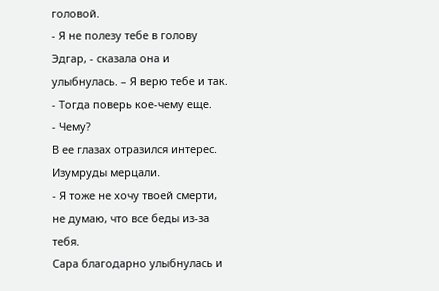головой.
- Я не полезу тебе в голову Эдгар, - сказала она и улыбнулась. – Я верю тебе и так.
- Тогда поверь кое-чему еще.
- Чему?
В ее глазах отразился интерес. Изумруды мерцали.
- Я тоже не хочу твоей смерти, не думаю, что все беды из-за тебя.
Сара благодарно улыбнулась и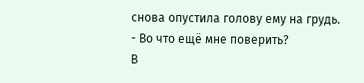снова опустила голову ему на грудь.
- Во что ещё мне поверить?
В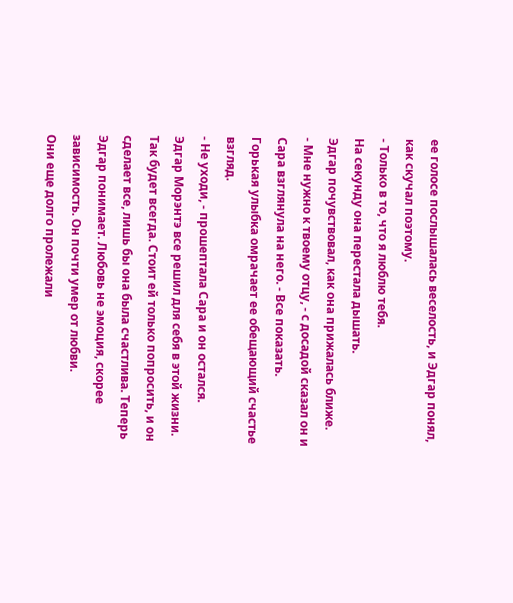ее голосе послышалась веселость, и Эдгар понял, как скучал поэтому.
- Только в то, что я люблю тебя.
На секунду она перестала дышать.
Эдгар почувствовал, как она прижалась ближе.
- Мне нужно к твоему отцу, - с досадой сказал он и Сара взглянула на него. - Все показать.
Горькая улыбка омрачает ее обещающий счастье взгляд.
- Не уходи, - прошептала Сара и он остался.
Эдгар Морэнтэ все решил для себя в этой жизни.
Так будет всегда. Стоит ей только попросить, и он сделает все, лишь бы она была счастлива. Теперь Эдгар понимает. Любовь не эмоция, скорее зависимость. Он почти умер от любви.
Они еще долго пролежали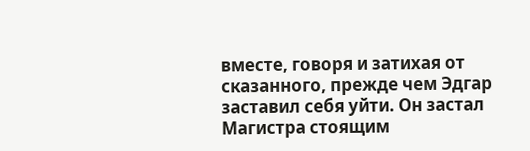вместе, говоря и затихая от сказанного, прежде чем Эдгар заставил себя уйти. Он застал Магистра стоящим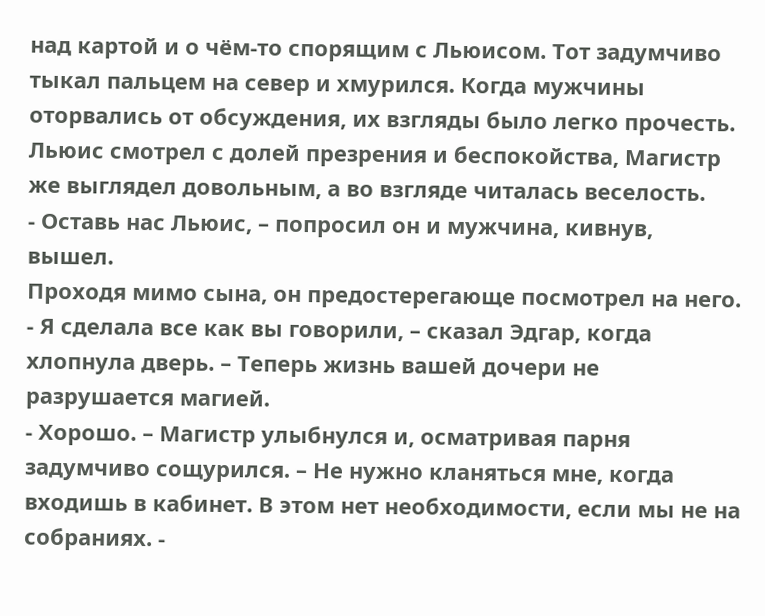над картой и о чём-то спорящим с Льюисом. Тот задумчиво тыкал пальцем на север и хмурился. Когда мужчины оторвались от обсуждения, их взгляды было легко прочесть. Льюис смотрел с долей презрения и беспокойства, Магистр же выглядел довольным, а во взгляде читалась веселость.
- Оставь нас Льюис, – попросил он и мужчина, кивнув, вышел.
Проходя мимо сына, он предостерегающе посмотрел на него.
- Я сделала все как вы говорили, – сказал Эдгар, когда хлопнула дверь. – Теперь жизнь вашей дочери не разрушается магией.
- Хорошо. – Магистр улыбнулся и, осматривая парня задумчиво сощурился. – Не нужно кланяться мне, когда входишь в кабинет. В этом нет необходимости, если мы не на собраниях. -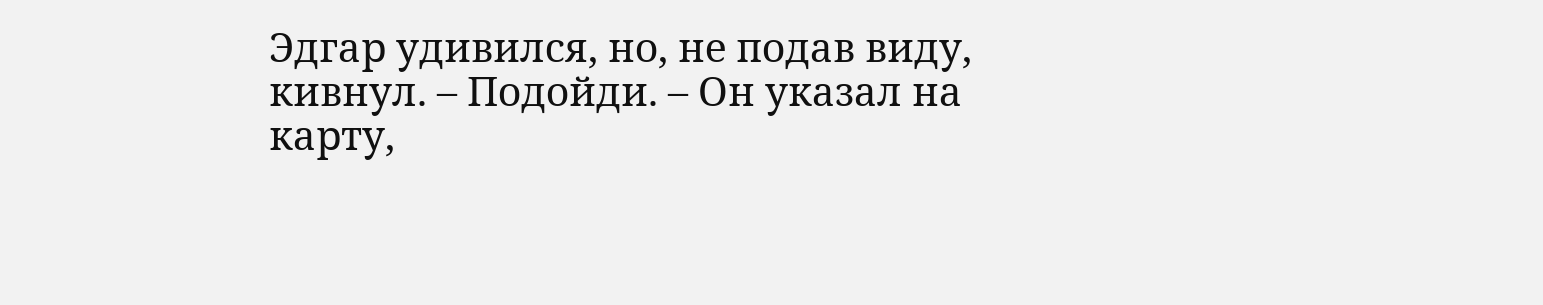Эдгар удивился, но, не подав виду, кивнул. – Подойди. – Он указал на карту,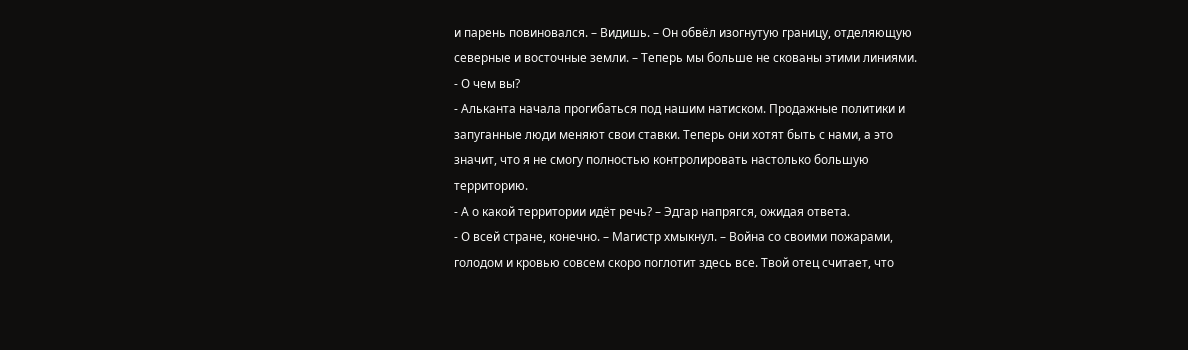и парень повиновался. – Видишь. – Он обвёл изогнутую границу, отделяющую северные и восточные земли. – Теперь мы больше не скованы этими линиями.
- О чем вы?
- Альканта начала прогибаться под нашим натиском. Продажные политики и запуганные люди меняют свои ставки. Теперь они хотят быть с нами, а это значит, что я не смогу полностью контролировать настолько большую территорию.
- А о какой территории идёт речь? – Эдгар напрягся, ожидая ответа.
- О всей стране, конечно. – Магистр хмыкнул. – Война со своими пожарами, голодом и кровью совсем скоро поглотит здесь все. Твой отец считает, что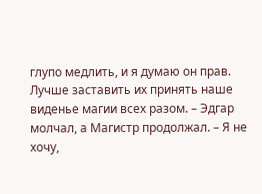глупо медлить, и я думаю он прав. Лучше заставить их принять наше виденье магии всех разом. – Эдгар молчал, а Магистр продолжал. – Я не хочу,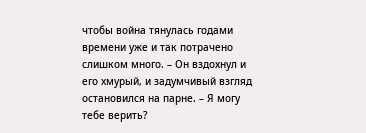чтобы война тянулась годами времени уже и так потрачено слишком много. – Он вздохнул и его хмурый, и задумчивый взгляд остановился на парне. – Я могу тебе верить?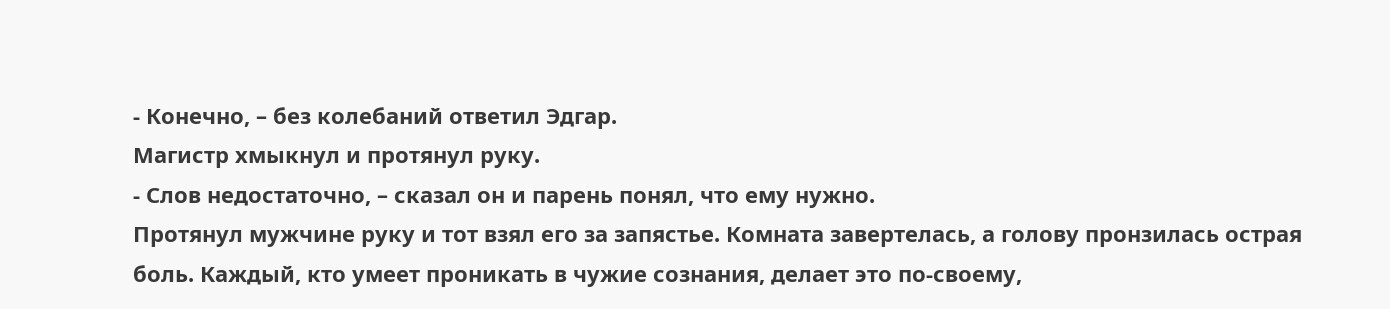- Конечно, – без колебаний ответил Эдгар.
Магистр хмыкнул и протянул руку.
- Слов недостаточно, – сказал он и парень понял, что ему нужно.
Протянул мужчине руку и тот взял его за запястье. Комната завертелась, а голову пронзилась острая боль. Каждый, кто умеет проникать в чужие сознания, делает это по-своему,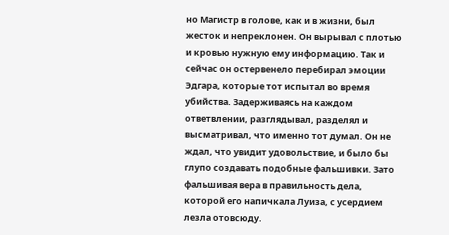но Магистр в голове, как и в жизни, был жесток и непреклонен. Он вырывал с плотью и кровью нужную ему информацию. Так и сейчас он остервенело перебирал эмоции Эдгара, которые тот испытал во время убийства. Задерживаясь на каждом ответвлении, разглядывал, разделял и высматривал, что именно тот думал. Он не ждал, что увидит удовольствие, и было бы глупо создавать подобные фальшивки. Зато фальшивая вера в правильность дела, которой его напичкала Луиза, с усердием лезла отовсюду.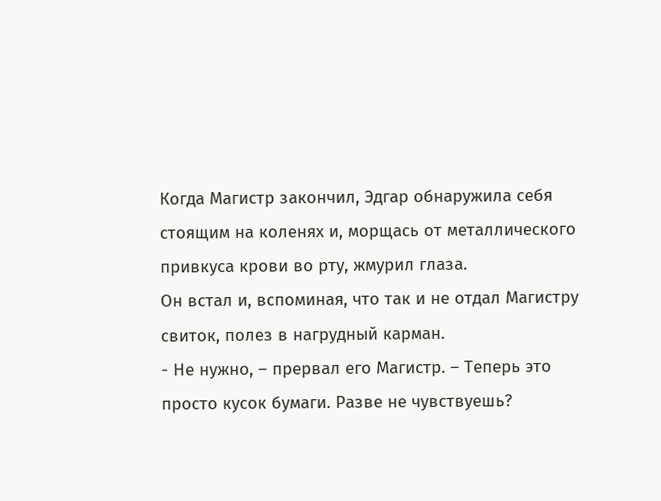Когда Магистр закончил, Эдгар обнаружила себя стоящим на коленях и, морщась от металлического привкуса крови во рту, жмурил глаза.
Он встал и, вспоминая, что так и не отдал Магистру свиток, полез в нагрудный карман.
- Не нужно, – прервал его Магистр. – Теперь это просто кусок бумаги. Разве не чувствуешь?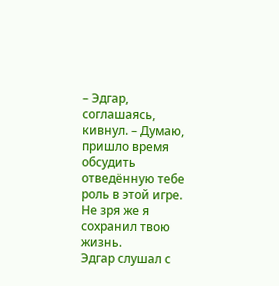– Эдгар, соглашаясь, кивнул. – Думаю, пришло время обсудить отведённую тебе роль в этой игре. Не зря же я сохранил твою жизнь.
Эдгар слушал с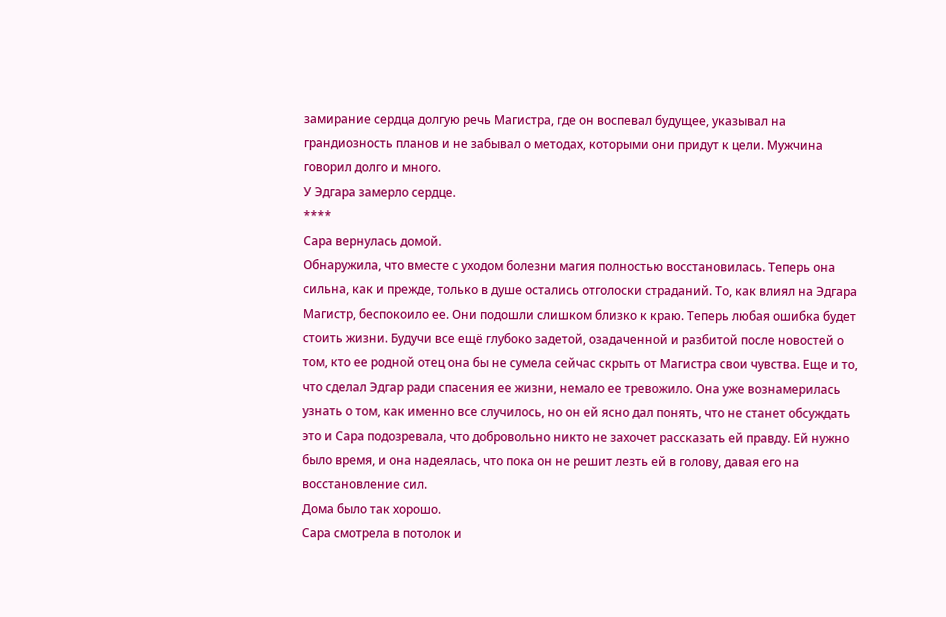замирание сердца долгую речь Магистра, где он воспевал будущее, указывал на грандиозность планов и не забывал о методах, которыми они придут к цели. Мужчина говорил долго и много.
У Эдгара замерло сердце.
****
Сара вернулась домой.
Обнаружила, что вместе с уходом болезни магия полностью восстановилась. Теперь она сильна, как и прежде, только в душе остались отголоски страданий. То, как влиял на Эдгара Магистр, беспокоило ее. Они подошли слишком близко к краю. Теперь любая ошибка будет стоить жизни. Будучи все ещё глубоко задетой, озадаченной и разбитой после новостей о том, кто ее родной отец она бы не сумела сейчас скрыть от Магистра свои чувства. Еще и то, что сделал Эдгар ради спасения ее жизни, немало ее тревожило. Она уже вознамерилась узнать о том, как именно все случилось, но он ей ясно дал понять, что не станет обсуждать это и Сара подозревала, что добровольно никто не захочет рассказать ей правду. Ей нужно было время, и она надеялась, что пока он не решит лезть ей в голову, давая его на восстановление сил.
Дома было так хорошо.
Сара смотрела в потолок и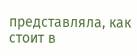представляла, как стоит в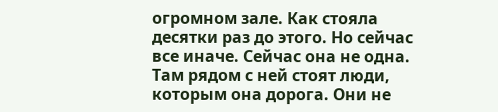огромном зале. Как стояла десятки раз до этого. Но сейчас все иначе. Сейчас она не одна. Там рядом с ней стоят люди, которым она дорога. Они не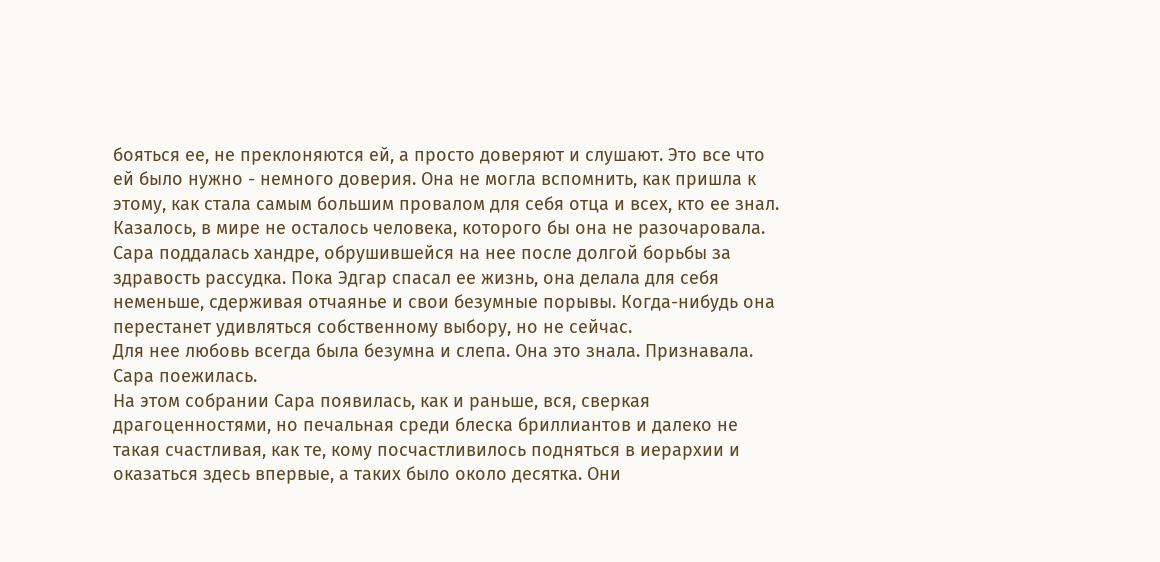бояться ее, не преклоняются ей, а просто доверяют и слушают. Это все что ей было нужно - немного доверия. Она не могла вспомнить, как пришла к этому, как стала самым большим провалом для себя отца и всех, кто ее знал. Казалось, в мире не осталось человека, которого бы она не разочаровала. Сара поддалась хандре, обрушившейся на нее после долгой борьбы за здравость рассудка. Пока Эдгар спасал ее жизнь, она делала для себя неменьше, сдерживая отчаянье и свои безумные порывы. Когда-нибудь она перестанет удивляться собственному выбору, но не сейчас.
Для нее любовь всегда была безумна и слепа. Она это знала. Признавала.
Сара поежилась.
На этом собрании Сара появилась, как и раньше, вся, сверкая драгоценностями, но печальная среди блеска бриллиантов и далеко не такая счастливая, как те, кому посчастливилось подняться в иерархии и оказаться здесь впервые, а таких было около десятка. Они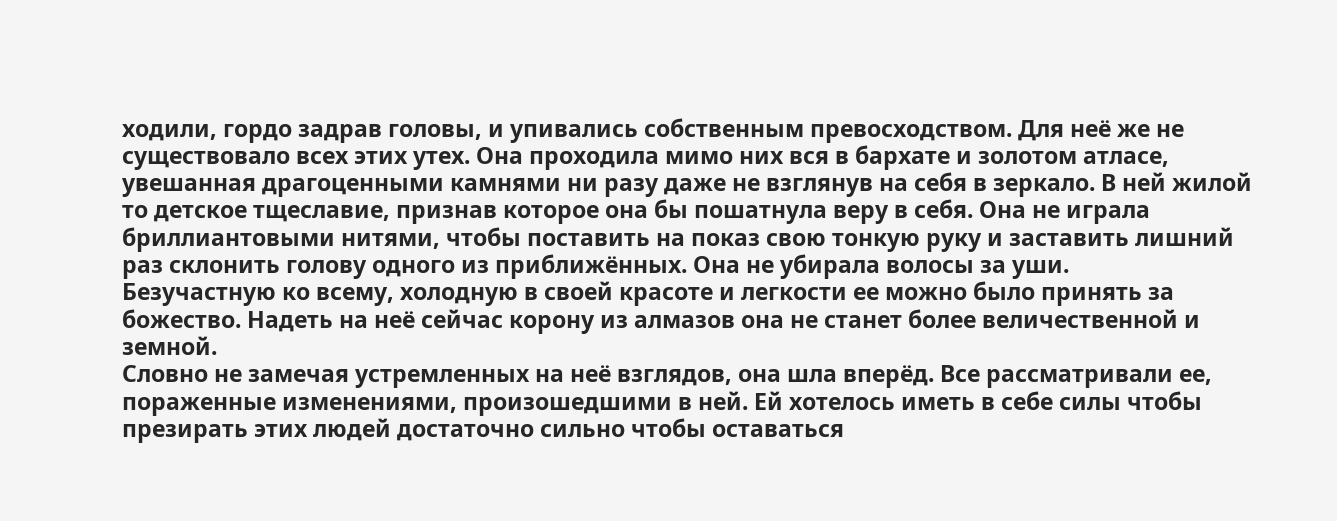ходили, гордо задрав головы, и упивались собственным превосходством. Для неё же не существовало всех этих утех. Она проходила мимо них вся в бархате и золотом атласе, увешанная драгоценными камнями ни разу даже не взглянув на себя в зеркало. В ней жилой то детское тщеславие, признав которое она бы пошатнула веру в себя. Она не играла бриллиантовыми нитями, чтобы поставить на показ свою тонкую руку и заставить лишний раз склонить голову одного из приближённых. Она не убирала волосы за уши.
Безучастную ко всему, холодную в своей красоте и легкости ее можно было принять за божество. Надеть на неё сейчас корону из алмазов она не станет более величественной и земной.
Словно не замечая устремленных на неё взглядов, она шла вперёд. Все рассматривали ее, пораженные изменениями, произошедшими в ней. Ей хотелось иметь в себе силы чтобы презирать этих людей достаточно сильно чтобы оставаться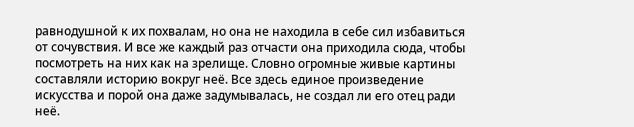равнодушной к их похвалам, но она не находила в себе сил избавиться от сочувствия. И все же каждый раз отчасти она приходила сюда, чтобы посмотреть на них как на зрелище. Словно огромные живые картины составляли историю вокруг неё. Все здесь единое произведение искусства и порой она даже задумывалась, не создал ли его отец ради неё.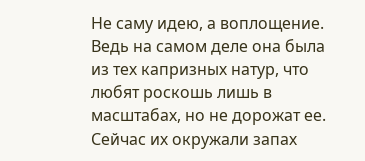Не саму идею, а воплощение.
Ведь на самом деле она была из тех капризных натур, что любят роскошь лишь в масштабах, но не дорожат ее. Сейчас их окружали запах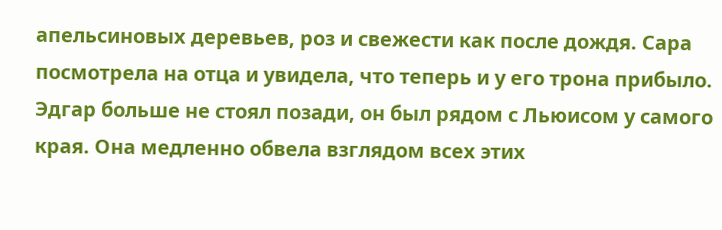апельсиновых деревьев, роз и свежести как после дождя. Сара посмотрела на отца и увидела, что теперь и у его трона прибыло. Эдгар больше не стоял позади, он был рядом с Льюисом у самого края. Она медленно обвела взглядом всех этих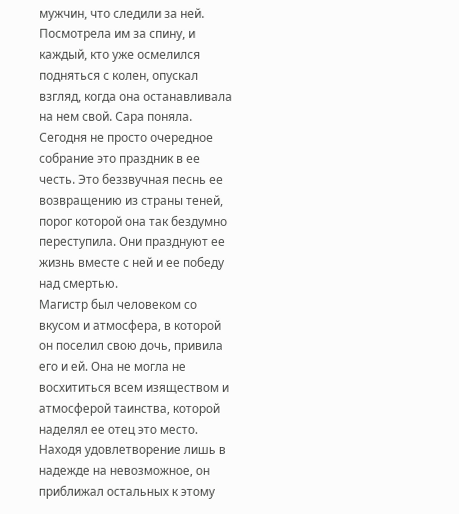мужчин, что следили за ней. Посмотрела им за спину, и каждый, кто уже осмелился подняться с колен, опускал взгляд, когда она останавливала на нем свой. Сара поняла. Сегодня не просто очередное собрание это праздник в ее честь. Это беззвучная песнь ее возвращению из страны теней, порог которой она так бездумно переступила. Они празднуют ее жизнь вместе с ней и ее победу над смертью.
Магистр был человеком со вкусом и атмосфера, в которой он поселил свою дочь, привила его и ей. Она не могла не восхититься всем изяществом и атмосферой таинства, которой наделял ее отец это место. Находя удовлетворение лишь в надежде на невозможное, он приближал остальных к этому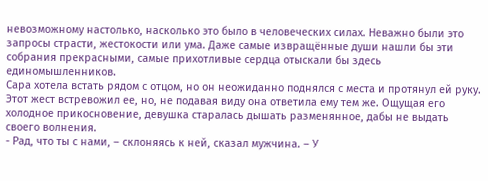невозможному настолько, насколько это было в человеческих силах. Неважно были это запросы страсти, жестокости или ума. Даже самые извращённые души нашли бы эти собрания прекрасными, самые прихотливые сердца отыскали бы здесь единомышленников.
Сара хотела встать рядом с отцом, но он неожиданно поднялся с места и протянул ей руку. Этот жест встревожил ее, но, не подавая виду она ответила ему тем же. Ощущая его холодное прикосновение, девушка старалась дышать разменянное, дабы не выдать своего волнения.
- Рад, что ты с нами, – склоняясь к ней, сказал мужчина. – У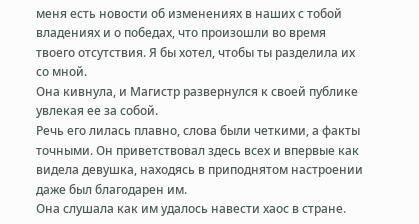меня есть новости об изменениях в наших с тобой владениях и о победах, что произошли во время твоего отсутствия. Я бы хотел, чтобы ты разделила их со мной.
Она кивнула, и Магистр развернулся к своей публике увлекая ее за собой.
Речь его лилась плавно, слова были четкими, а факты точными. Он приветствовал здесь всех и впервые как видела девушка, находясь в приподнятом настроении даже был благодарен им.
Она слушала как им удалось навести хаос в стране.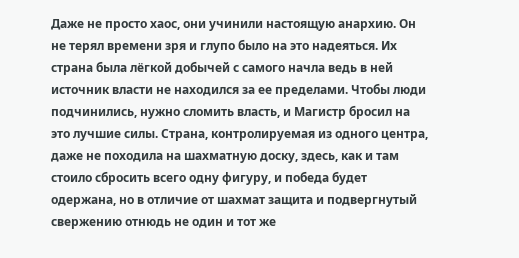Даже не просто хаос, они учинили настоящую анархию. Он не терял времени зря и глупо было на это надеяться. Их страна была лёгкой добычей с самого начла ведь в ней источник власти не находился за ее пределами. Чтобы люди подчинились, нужно сломить власть, и Магистр бросил на это лучшие силы. Страна, контролируемая из одного центра, даже не походила на шахматную доску, здесь, как и там стоило сбросить всего одну фигуру, и победа будет одержана, но в отличие от шахмат защита и подвергнутый свержению отнюдь не один и тот же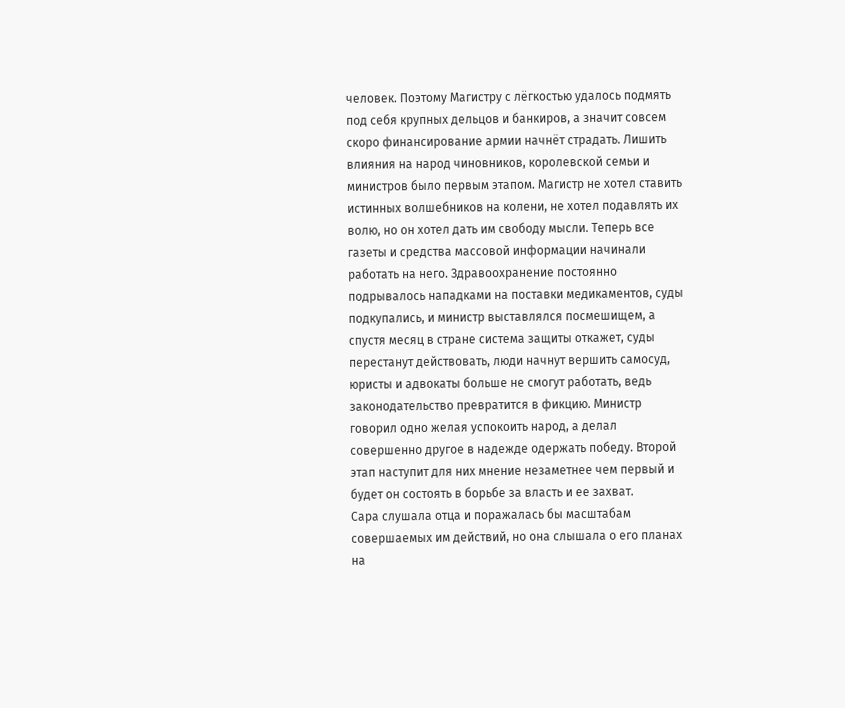человек. Поэтому Магистру с лёгкостью удалось подмять под себя крупных дельцов и банкиров, а значит совсем скоро финансирование армии начнёт страдать. Лишить влияния на народ чиновников, королевской семьи и министров было первым этапом. Магистр не хотел ставить истинных волшебников на колени, не хотел подавлять их волю, но он хотел дать им свободу мысли. Теперь все газеты и средства массовой информации начинали работать на него. Здравоохранение постоянно подрывалось нападками на поставки медикаментов, суды подкупались, и министр выставлялся посмешищем, а спустя месяц в стране система защиты откажет, суды перестанут действовать, люди начнут вершить самосуд, юристы и адвокаты больше не смогут работать, ведь законодательство превратится в фикцию. Министр говорил одно желая успокоить народ, а делал совершенно другое в надежде одержать победу. Второй этап наступит для них мнение незаметнее чем первый и будет он состоять в борьбе за власть и ее захват.
Сара слушала отца и поражалась бы масштабам совершаемых им действий, но она слышала о его планах на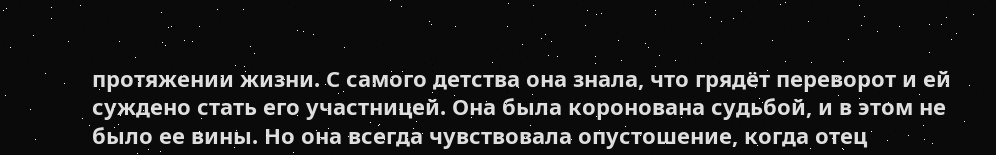протяжении жизни. С самого детства она знала, что грядёт переворот и ей суждено стать его участницей. Она была коронована судьбой, и в этом не было ее вины. Но она всегда чувствовала опустошение, когда отец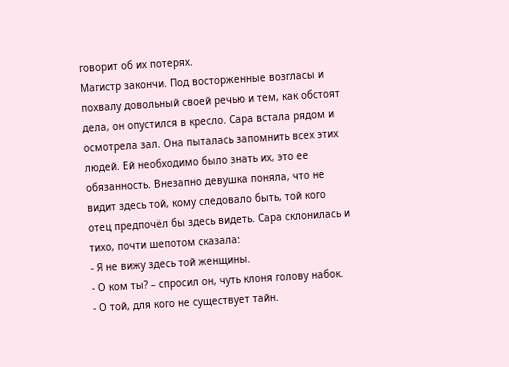говорит об их потерях.
Магистр закончи. Под восторженные возгласы и похвалу довольный своей речью и тем, как обстоят дела, он опустился в кресло. Сара встала рядом и осмотрела зал. Она пыталась запомнить всех этих людей. Ей необходимо было знать их, это ее обязанность. Внезапно девушка поняла, что не видит здесь той, кому следовало быть, той кого отец предпочёл бы здесь видеть. Сара склонилась и тихо, почти шепотом сказала:
- Я не вижу здесь той женщины.
- О ком ты? – спросил он, чуть клоня голову набок.
- О той, для кого не существует тайн.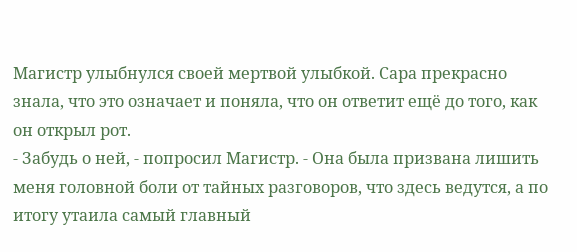Магистр улыбнулся своей мертвой улыбкой. Сара прекрасно знала, что это означает и поняла, что он ответит ещё до того, как он открыл рот.
- Забудь о ней, - попросил Магистр. - Она была призвана лишить меня головной боли от тайных разговоров, что здесь ведутся, а по итогу утаила самый главный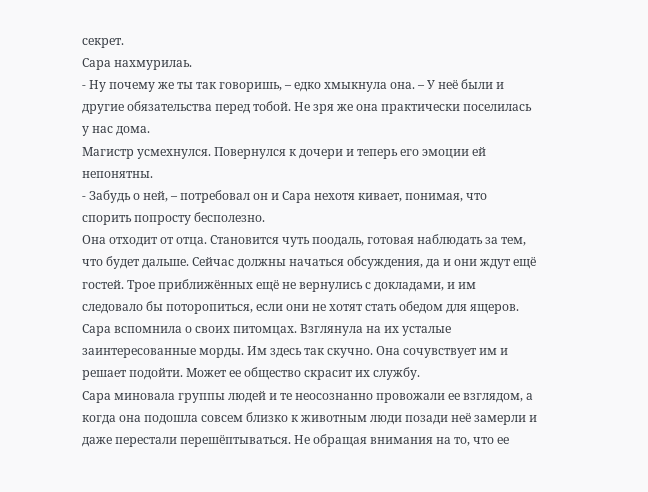секрет.
Сара нахмурилаь.
- Ну почему же ты так говоришь, – едко хмыкнула она. – У неё были и другие обязательства перед тобой. Не зря же она практически поселилась у нас дома.
Магистр усмехнулся. Повернулся к дочери и теперь его эмоции ей непонятны.
- Забудь о ней, – потребовал он и Сара нехотя кивает, понимая, что спорить попросту бесполезно.
Она отходит от отца. Становится чуть поодаль, готовая наблюдать за тем, что будет дальше. Сейчас должны начаться обсуждения, да и они ждут ещё гостей. Трое приближённых ещё не вернулись с докладами, и им следовало бы поторопиться, если они не хотят стать обедом для ящеров. Сара вспомнила о своих питомцах. Взглянула на их усталые заинтересованные морды. Им здесь так скучно. Она сочувствует им и решает подойти. Может ее общество скрасит их службу.
Сара миновала группы людей и те неосознанно провожали ее взглядом, а когда она подошла совсем близко к животным люди позади неё замерли и даже перестали перешёптываться. Не обращая внимания на то, что ее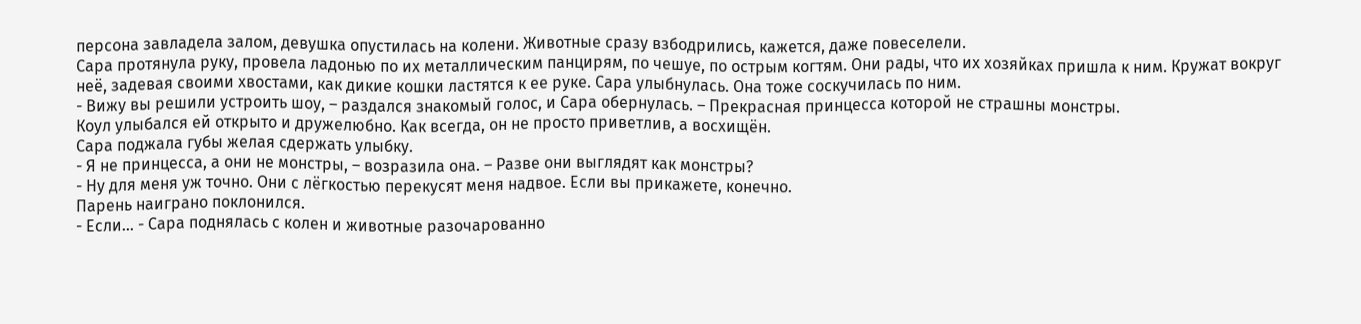персона завладела залом, девушка опустилась на колени. Животные сразу взбодрились, кажется, даже повеселели.
Сара протянула руку, провела ладонью по их металлическим панцирям, по чешуе, по острым когтям. Они рады, что их хозяйках пришла к ним. Кружат вокруг неё, задевая своими хвостами, как дикие кошки ластятся к ее руке. Сара улыбнулась. Она тоже соскучилась по ним.
- Вижу вы решили устроить шоу, – раздался знакомый голос, и Сара обернулась. – Прекрасная принцесса которой не страшны монстры.
Коул улыбался ей открыто и дружелюбно. Как всегда, он не просто приветлив, а восхищён.
Сара поджала губы желая сдержать улыбку.
- Я не принцесса, а они не монстры, – возразила она. – Разве они выглядят как монстры?
- Ну для меня уж точно. Они с лёгкостью перекусят меня надвое. Если вы прикажете, конечно.
Парень наиграно поклонился.
- Если... - Сара поднялась с колен и животные разочарованно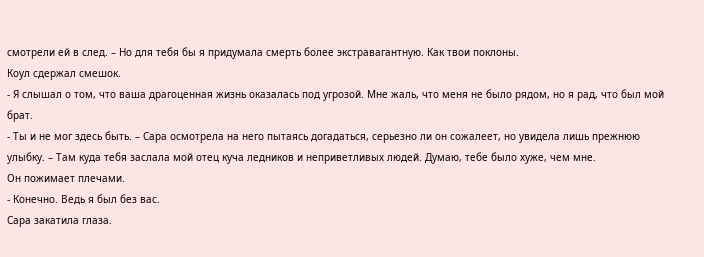смотрели ей в след. – Но для тебя бы я придумала смерть более экстравагантную. Как твои поклоны.
Коул сдержал смешок.
- Я слышал о том, что ваша драгоценная жизнь оказалась под угрозой. Мне жаль, что меня не было рядом, но я рад, что был мой брат.
- Ты и не мог здесь быть. – Сара осмотрела на него пытаясь догадаться, серьезно ли он сожалеет, но увидела лишь прежнюю улыбку. – Там куда тебя заслала мой отец куча ледников и неприветливых людей. Думаю, тебе было хуже, чем мне.
Он пожимает плечами.
- Конечно. Ведь я был без вас.
Сара закатила глаза.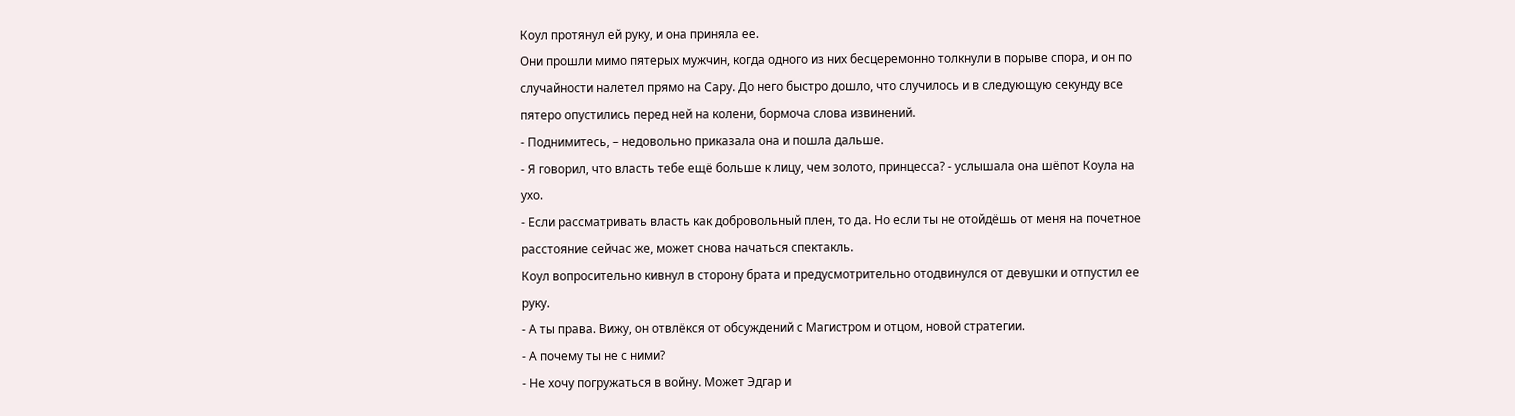Коул протянул ей руку, и она приняла ее.
Они прошли мимо пятерых мужчин, когда одного из них бесцеремонно толкнули в порыве спора, и он по случайности налетел прямо на Сару. До него быстро дошло, что случилось и в следующую секунду все пятеро опустились перед ней на колени, бормоча слова извинений.
- Поднимитесь, – недовольно приказала она и пошла дальше.
- Я говорил, что власть тебе ещё больше к лицу, чем золото, принцесса? - услышала она шёпот Коула на ухо.
- Если рассматривать власть как добровольный плен, то да. Но если ты не отойдёшь от меня на почетное расстояние сейчас же, может снова начаться спектакль.
Коул вопросительно кивнул в сторону брата и предусмотрительно отодвинулся от девушки и отпустил ее руку.
- А ты права. Вижу, он отвлёкся от обсуждений с Магистром и отцом, новой стратегии.
- А почему ты не с ними?
- Не хочу погружаться в войну. Может Эдгар и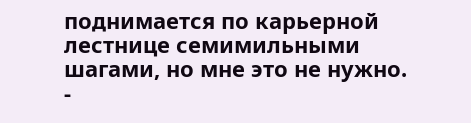поднимается по карьерной лестнице семимильными шагами, но мне это не нужно.
-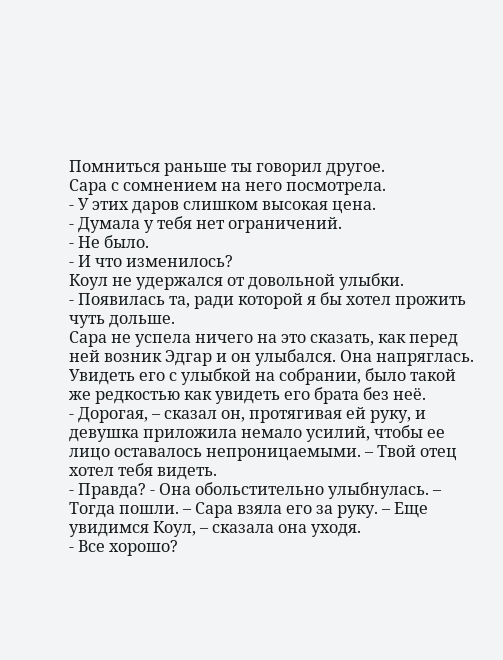Помниться раньше ты говорил другое.
Сара с сомнением на него посмотрела.
- У этих даров слишком высокая цена.
- Думала у тебя нет ограничений.
- Не было.
- И что изменилось?
Коул не удержался от довольной улыбки.
- Появилась та, ради которой я бы хотел прожить чуть дольше.
Сара не успела ничего на это сказать, как перед ней возник Эдгар и он улыбался. Она напряглась. Увидеть его с улыбкой на собрании, было такой же редкостью как увидеть его брата без неё.
- Дорогая, – сказал он, протягивая ей руку, и девушка приложила немало усилий, чтобы ее лицо оставалось непроницаемыми. – Твой отец хотел тебя видеть.
- Правда? - Она обольстительно улыбнулась. – Тогда пошли. – Сара взяла его за руку. – Еще увидимся Коул, – сказала она уходя.
- Все хорошо?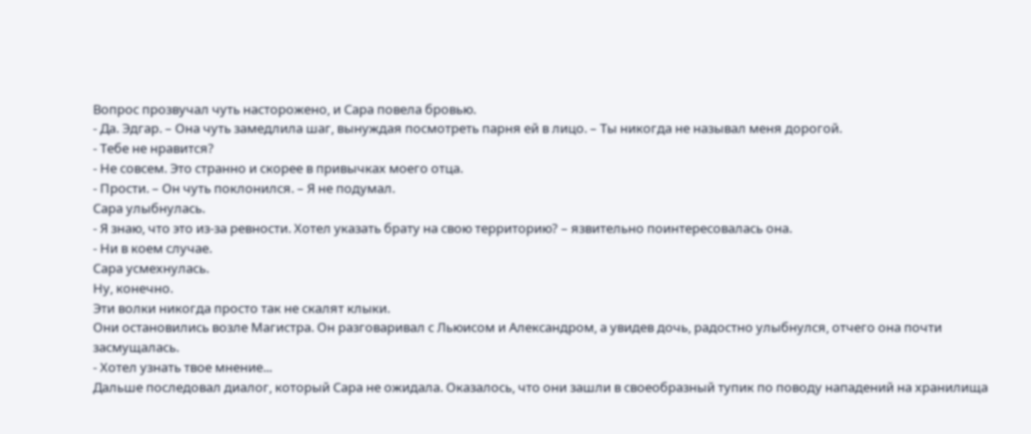Вопрос прозвучал чуть насторожено, и Сара повела бровью.
- Да. Эдгар. – Она чуть замедлила шаг, вынуждая посмотреть парня ей в лицо. – Ты никогда не называл меня дорогой.
- Тебе не нравится?
- Не совсем. Это странно и скорее в привычках моего отца.
- Прости. – Он чуть поклонился. – Я не подумал.
Сара улыбнулась.
- Я знаю, что это из-за ревности. Хотел указать брату на свою территорию? – язвительно поинтересовалась она.
- Ни в коем случае.
Сара усмехнулась.
Ну, конечно.
Эти волки никогда просто так не скалят клыки.
Они остановились возле Магистра. Он разговаривал с Льюисом и Александром, а увидев дочь, радостно улыбнулся, отчего она почти засмущалась.
- Хотел узнать твое мнение...
Дальше последовал диалог, который Сара не ожидала. Оказалось, что они зашли в своеобразный тупик по поводу нападений на хранилища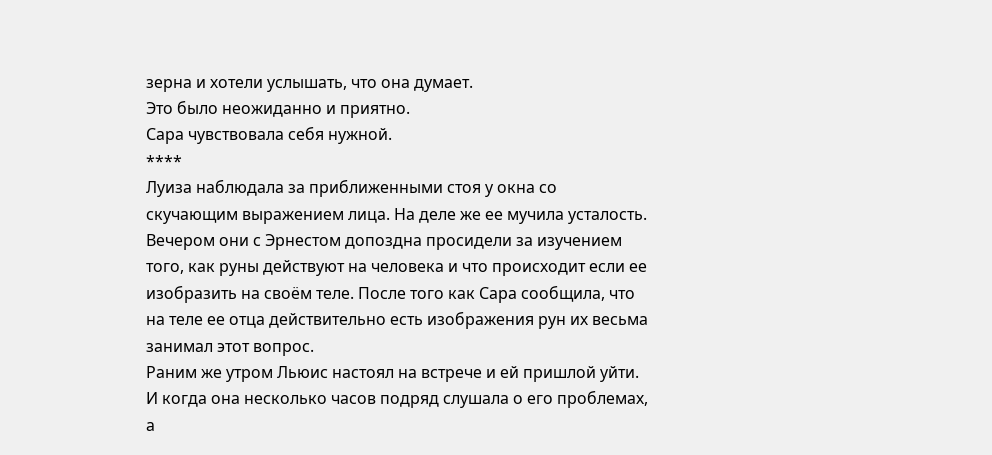зерна и хотели услышать, что она думает.
Это было неожиданно и приятно.
Сара чувствовала себя нужной.
****
Луиза наблюдала за приближенными стоя у окна со скучающим выражением лица. На деле же ее мучила усталость. Вечером они с Эрнестом допоздна просидели за изучением того, как руны действуют на человека и что происходит если ее изобразить на своём теле. После того как Сара сообщила, что на теле ее отца действительно есть изображения рун их весьма занимал этот вопрос.
Раним же утром Льюис настоял на встрече и ей пришлой уйти. И когда она несколько часов подряд слушала о его проблемах, а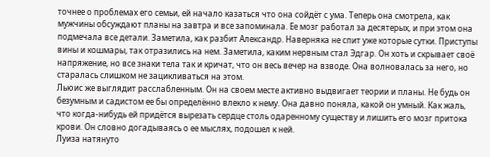точнее о проблемах его семьи, ей начало казаться что она сойдёт с ума. Теперь она смотрела, как мужчины обсуждают планы на завтра и все запоминала. Ее мозг работал за десятерых, и при этом она подмечала все детали. Заметила, как разбит Александр. Наверняка не спит уже которые сутки. Приступы вины и кошмары, так отразились на нем. Заметила, каким нервным стал Эдгар. Он хоть и скрывает своё напряжение, но все знаки тела так и кричат, что он весь вечер на взводе. Она волновалась за него, но старалась слишком не зацикливаться на этом.
Льюис же выглядит расслабленным. Он на своем месте активно выдвигает теории и планы. Не будь он безумным и садистом ее бы определённо влекло к нему. Она давно поняла, какой он умный. Как жаль, что когда-нибудь ей придётся вырезать сердце столь одаренному существу и лишить его мозг притока крови. Он словно догадываясь о ее мыслях, подошел к ней.
Луиза натянуто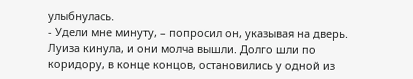улыбнулась.
- Удели мне минуту, – попросил он, указывая на дверь.
Луиза кинула, и они молча вышли. Долго шли по коридору, в конце концов, остановились у одной из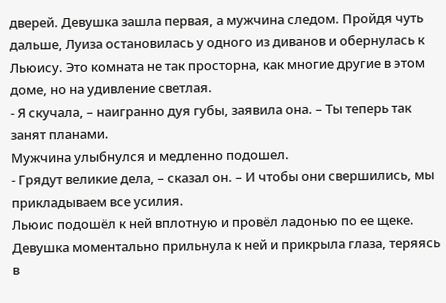дверей. Девушка зашла первая, а мужчина следом. Пройдя чуть дальше, Луиза остановилась у одного из диванов и обернулась к Льюису. Это комната не так просторна, как многие другие в этом доме, но на удивление светлая.
- Я скучала, – наигранно дуя губы, заявила она. – Ты теперь так занят планами.
Мужчина улыбнулся и медленно подошел.
- Грядут великие дела, – сказал он. – И чтобы они свершились, мы прикладываем все усилия.
Льюис подошёл к ней вплотную и провёл ладонью по ее щеке. Девушка моментально прильнула к ней и прикрыла глаза, теряясь в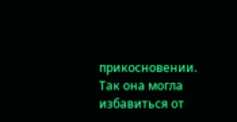прикосновении. Так она могла избавиться от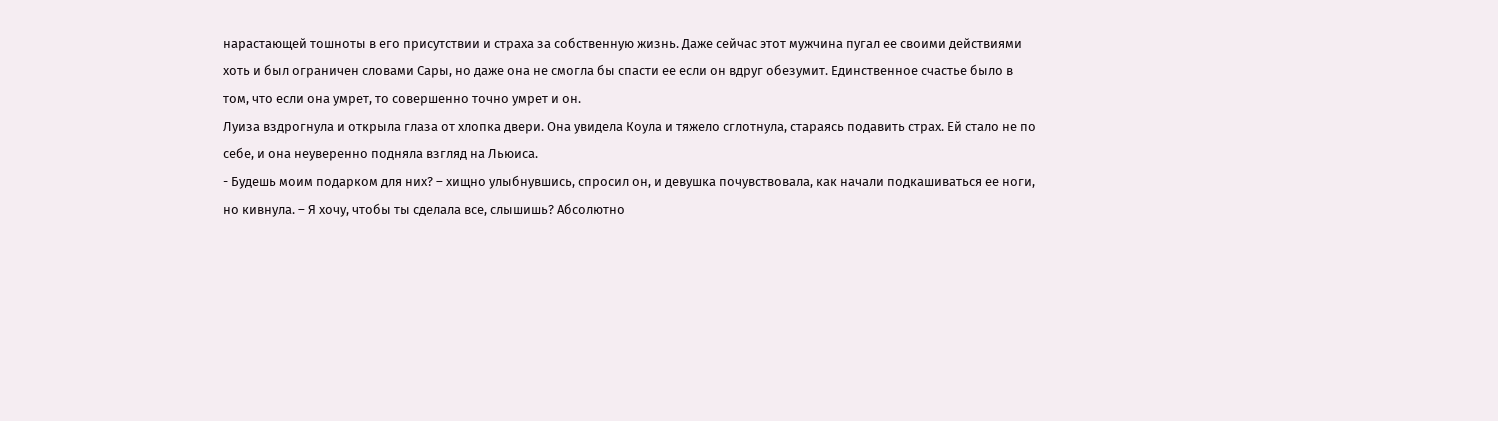нарастающей тошноты в его присутствии и страха за собственную жизнь. Даже сейчас этот мужчина пугал ее своими действиями хоть и был ограничен словами Сары, но даже она не смогла бы спасти ее если он вдруг обезумит. Единственное счастье было в том, что если она умрет, то совершенно точно умрет и он.
Луиза вздрогнула и открыла глаза от хлопка двери. Она увидела Коула и тяжело сглотнула, стараясь подавить страх. Ей стало не по себе, и она неуверенно подняла взгляд на Льюиса.
- Будешь моим подарком для них? – хищно улыбнувшись, спросил он, и девушка почувствовала, как начали подкашиваться ее ноги, но кивнула. – Я хочу, чтобы ты сделала все, слышишь? Абсолютно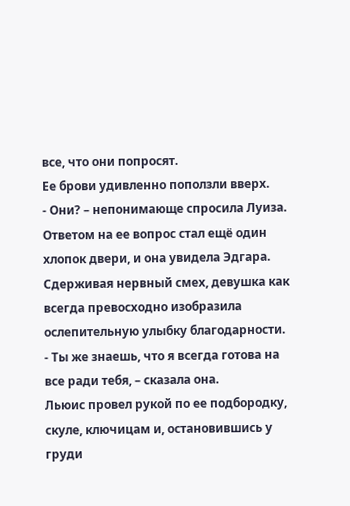все, что они попросят.
Ее брови удивленно поползли вверх.
- Они? – непонимающе спросила Луиза.
Ответом на ее вопрос стал ещё один хлопок двери, и она увидела Эдгара. Сдерживая нервный смех, девушка как всегда превосходно изобразила ослепительную улыбку благодарности.
- Ты же знаешь, что я всегда готова на все ради тебя, – сказала она.
Льюис провел рукой по ее подбородку, скуле, ключицам и, остановившись у груди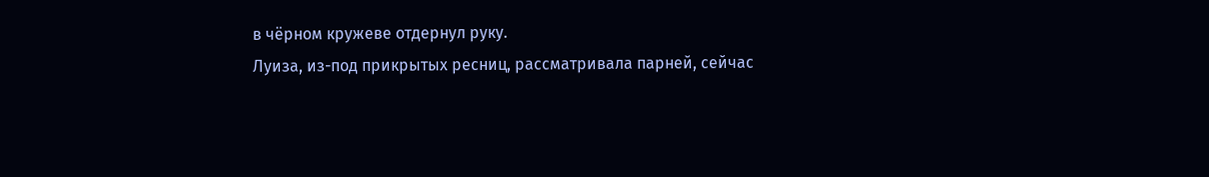в чёрном кружеве отдернул руку.
Луиза, из-под прикрытых ресниц, рассматривала парней, сейчас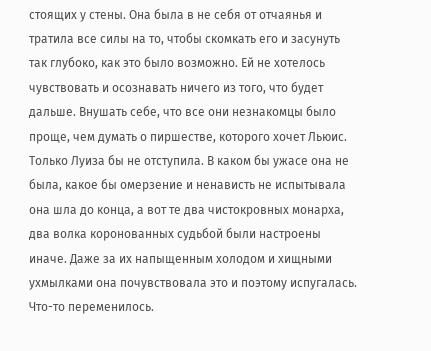стоящих у стены. Она была в не себя от отчаянья и тратила все силы на то, чтобы скомкать его и засунуть так глубоко, как это было возможно. Ей не хотелось чувствовать и осознавать ничего из того, что будет дальше. Внушать себе, что все они незнакомцы было проще, чем думать о пиршестве, которого хочет Льюис. Только Луиза бы не отступила. В каком бы ужасе она не была, какое бы омерзение и ненависть не испытывала она шла до конца, а вот те два чистокровных монарха, два волка коронованных судьбой были настроены иначе. Даже за их напыщенным холодом и хищными ухмылками она почувствовала это и поэтому испугалась. Что-то переменилось.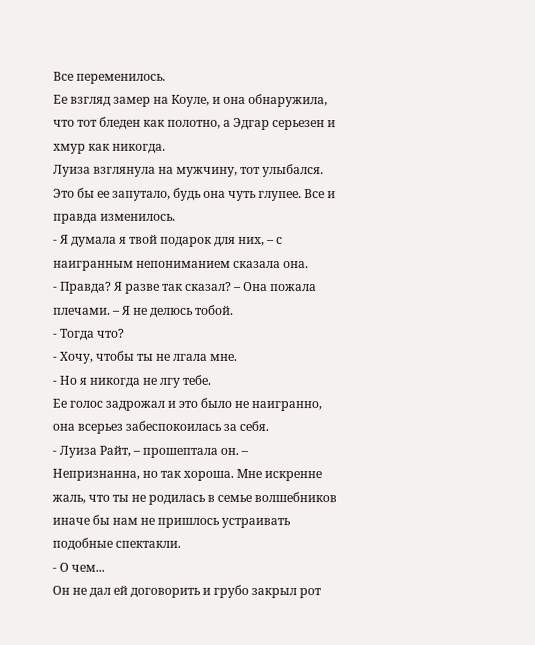Все переменилось.
Ее взгляд замер на Коуле, и она обнаружила, что тот бледен как полотно, а Эдгар серьезен и хмур как никогда.
Луиза взглянула на мужчину, тот улыбался. Это бы ее запутало, будь она чуть глупее. Все и правда изменилось.
- Я думала я твой подарок для них, – с наигранным непониманием сказала она.
- Правда? Я разве так сказал? – Она пожала плечами. – Я не делюсь тобой.
- Тогда что?
- Хочу, чтобы ты не лгала мне.
- Но я никогда не лгу тебе.
Ее голос задрожал и это было не наигранно, она всерьез забеспокоилась за себя.
- Луиза Райт, – прошептала он. – Непризнанна, но так хороша. Мне искренне жаль, что ты не родилась в семье волшебников иначе бы нам не пришлось устраивать подобные спектакли.
- О чем...
Он не дал ей договорить и грубо закрыл рот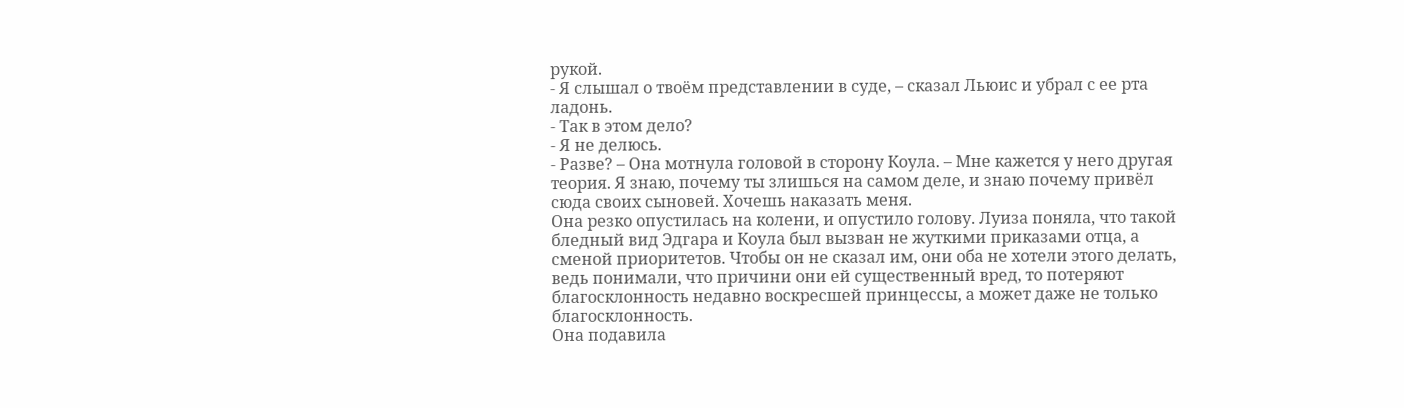рукой.
- Я слышал о твоём представлении в суде, – сказал Льюис и убрал с ее рта ладонь.
- Так в этом дело?
- Я не делюсь.
- Разве? – Она мотнула головой в сторону Коула. – Мне кажется у него другая теория. Я знаю, почему ты злишься на самом деле, и знаю почему привёл сюда своих сыновей. Хочешь наказать меня.
Она резко опустилась на колени, и опустило голову. Луиза поняла, что такой бледный вид Эдгара и Коула был вызван не жуткими приказами отца, а сменой приоритетов. Чтобы он не сказал им, они оба не хотели этого делать, ведь понимали, что причини они ей существенный вред, то потеряют благосклонность недавно воскресшей принцессы, а может даже не только благосклонность.
Она подавила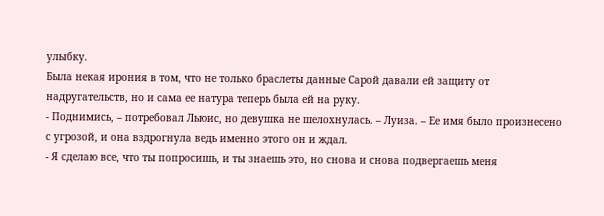улыбку.
Была некая ирония в том, что не только браслеты данные Сарой давали ей защиту от надругательств, но и сама ее натура теперь была ей на руку.
- Поднимись, – потребовал Льюис, но девушка не шелохнулась. – Луиза. – Ее имя было произнесено с угрозой, и она вздрогнула ведь именно этого он и ждал.
- Я сделаю все, что ты попросишь, и ты знаешь это, но снова и снова подвергаешь меня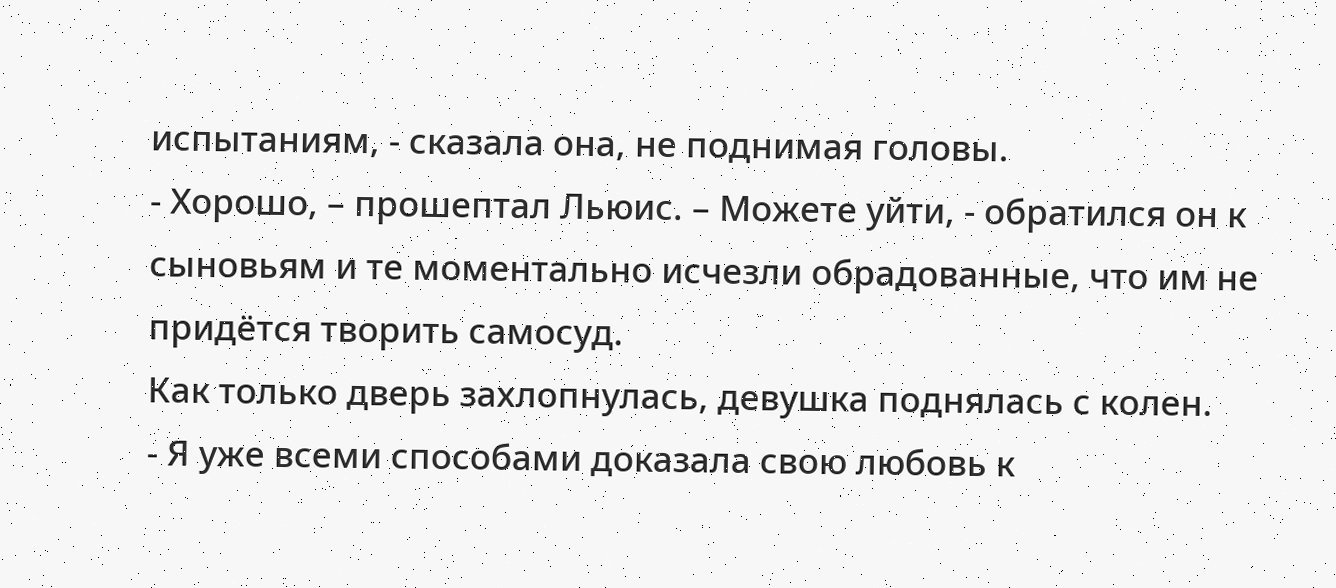испытаниям, - сказала она, не поднимая головы.
- Хорошо, – прошептал Льюис. – Можете уйти, - обратился он к сыновьям и те моментально исчезли обрадованные, что им не придётся творить самосуд.
Как только дверь захлопнулась, девушка поднялась с колен.
- Я уже всеми способами доказала свою любовь к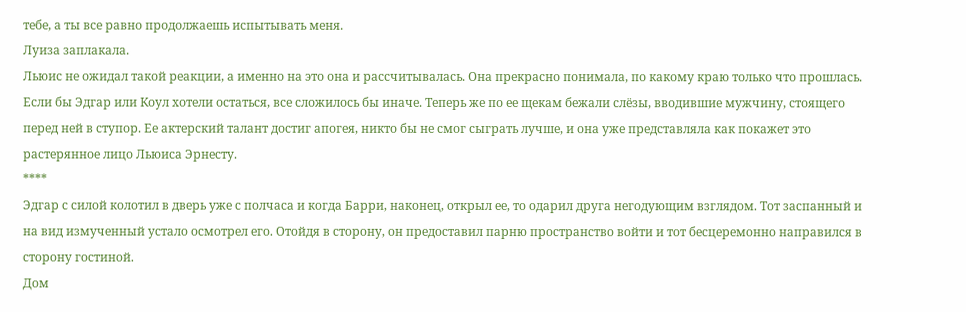тебе, а ты все равно продолжаешь испытывать меня.
Луиза заплакала.
Льюис не ожидал такой реакции, а именно на это она и рассчитывалась. Она прекрасно понимала, по какому краю только что прошлась. Если бы Эдгар или Коул хотели остаться, все сложилось бы иначе. Теперь же по ее щекам бежали слёзы, вводившие мужчину, стоящего перед ней в ступор. Ее актерский талант достиг апогея, никто бы не смог сыграть лучше, и она уже представляла как покажет это растерянное лицо Льюиса Эрнесту.
****
Эдгар с силой колотил в дверь уже с полчаса и когда Барри, наконец, открыл ее, то одарил друга негодующим взглядом. Тот заспанный и на вид измученный устало осмотрел его. Отойдя в сторону, он предоставил парню пространство войти и тот бесцеремонно направился в сторону гостиной.
Дом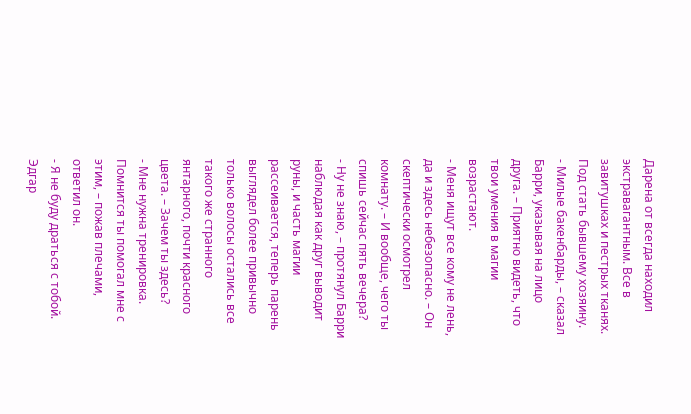Дарена от всегда находил экстравагантным. Все в завитушках и пестрых тканях. Под стать бывшему хозяину.
- Милые бакенбарды, – сказал Барри, указывая на лицо друга. – Приятно видеть, что твои умения в магии возрастают.
- Меня ищут все кому не лень, да и здесь небезопасно. – Он скептически осмотрел комнату. – И вообще, чего ты спишь сейчас пять вечера?
- Ну не знаю, – протянул Барри наблюдая как друг выводит руны, и часть магии рассеивается, теперь парень выглядел более привычно только волосы остались все такого же странного янтарного, почти красного цвета. – Зачем ты здесь?
- Мне нужна тренировка. Помнится ты помогал мне с этим, – пожав плечами, ответил он.
- Я не буду драться с тобой.
Эдгар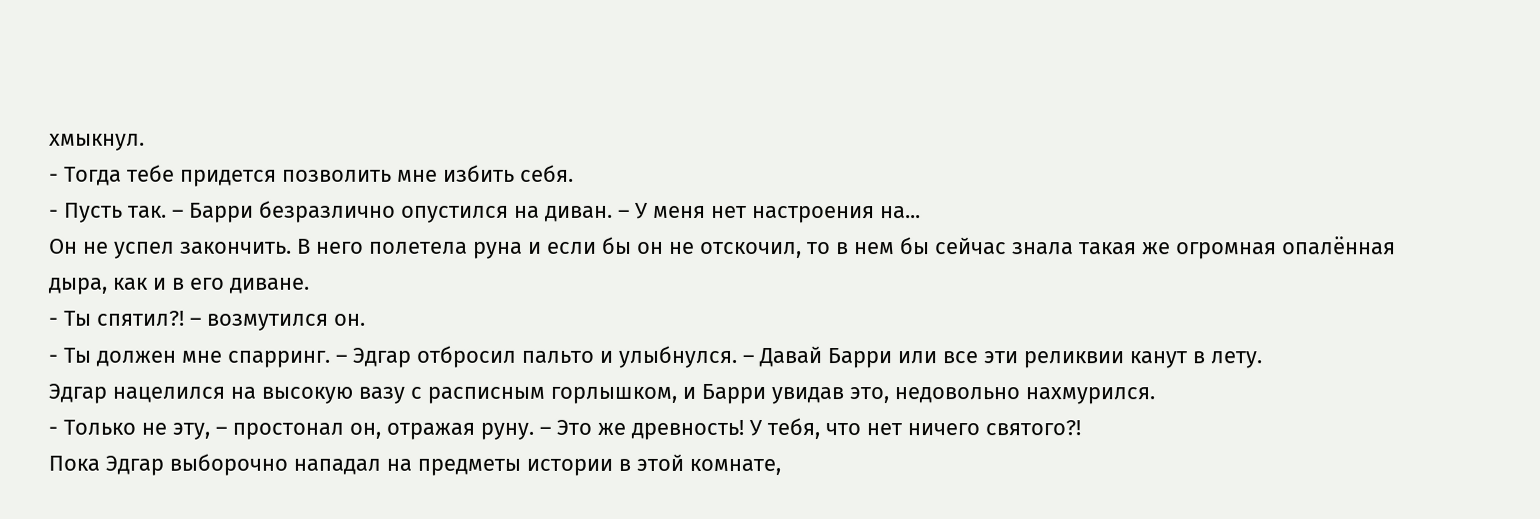хмыкнул.
- Тогда тебе придется позволить мне избить себя.
- Пусть так. – Барри безразлично опустился на диван. – У меня нет настроения на...
Он не успел закончить. В него полетела руна и если бы он не отскочил, то в нем бы сейчас знала такая же огромная опалённая дыра, как и в его диване.
- Ты спятил?! – возмутился он.
- Ты должен мне спарринг. – Эдгар отбросил пальто и улыбнулся. – Давай Барри или все эти реликвии канут в лету.
Эдгар нацелился на высокую вазу с расписным горлышком, и Барри увидав это, недовольно нахмурился.
- Только не эту, – простонал он, отражая руну. – Это же древность! У тебя, что нет ничего святого?!
Пока Эдгар выборочно нападал на предметы истории в этой комнате,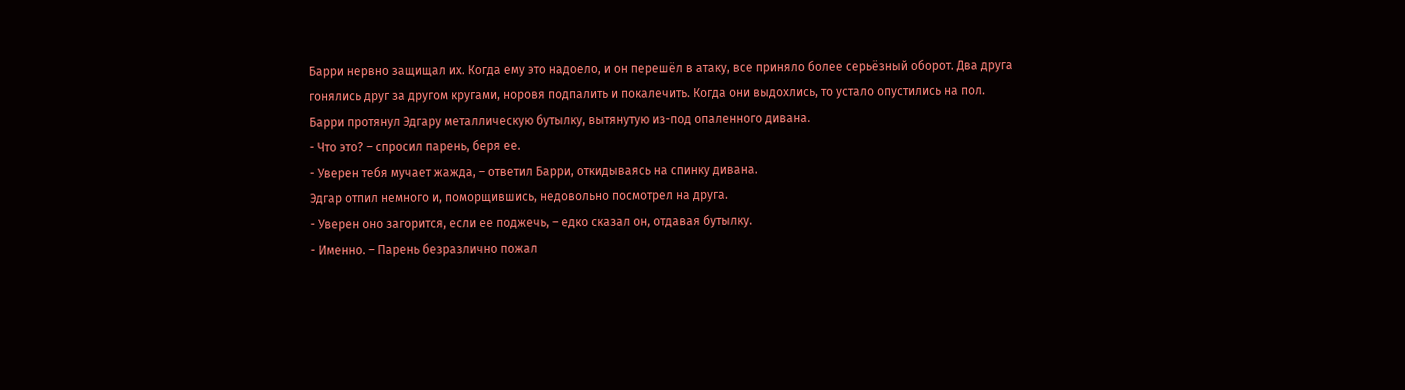Барри нервно защищал их. Когда ему это надоело, и он перешёл в атаку, все приняло более серьёзный оборот. Два друга гонялись друг за другом кругами, норовя подпалить и покалечить. Когда они выдохлись, то устало опустились на пол.
Барри протянул Эдгару металлическую бутылку, вытянутую из-под опаленного дивана.
- Что это? – спросил парень, беря ее.
- Уверен тебя мучает жажда, – ответил Барри, откидываясь на спинку дивана.
Эдгар отпил немного и, поморщившись, недовольно посмотрел на друга.
- Уверен оно загорится, если ее поджечь, – едко сказал он, отдавая бутылку.
- Именно. – Парень безразлично пожал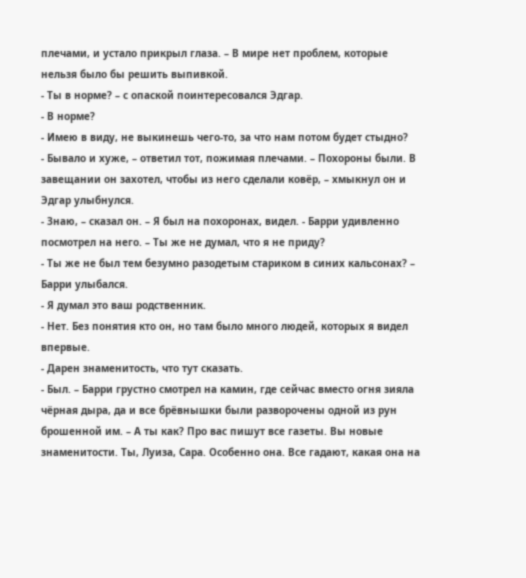плечами, и устало прикрыл глаза. – В мире нет проблем, которые нельзя было бы решить выпивкой.
- Ты в норме? – с опаской поинтересовался Эдгар.
- В норме?
- Имею в виду, не выкинешь чего-то, за что нам потом будет стыдно?
- Бывало и хуже, – ответил тот, пожимая плечами. – Похороны были. В завещании он захотел, чтобы из него сделали ковёр, – хмыкнул он и Эдгар улыбнулся.
- Знаю, – сказал он. – Я был на похоронах, видел. - Барри удивленно посмотрел на него. – Ты же не думал, что я не приду?
- Ты же не был тем безумно разодетым стариком в синих кальсонах? – Барри улыбался.
- Я думал это ваш родственник.
- Нет. Без понятия кто он, но там было много людей, которых я видел впервые.
- Дарен знаменитость, что тут сказать.
- Был. – Барри грустно смотрел на камин, где сейчас вместо огня зияла чёрная дыра, да и все брёвнышки были разворочены одной из рун брошенной им. – А ты как? Про вас пишут все газеты. Вы новые знаменитости. Ты, Луиза, Сара. Особенно она. Все гадают, какая она на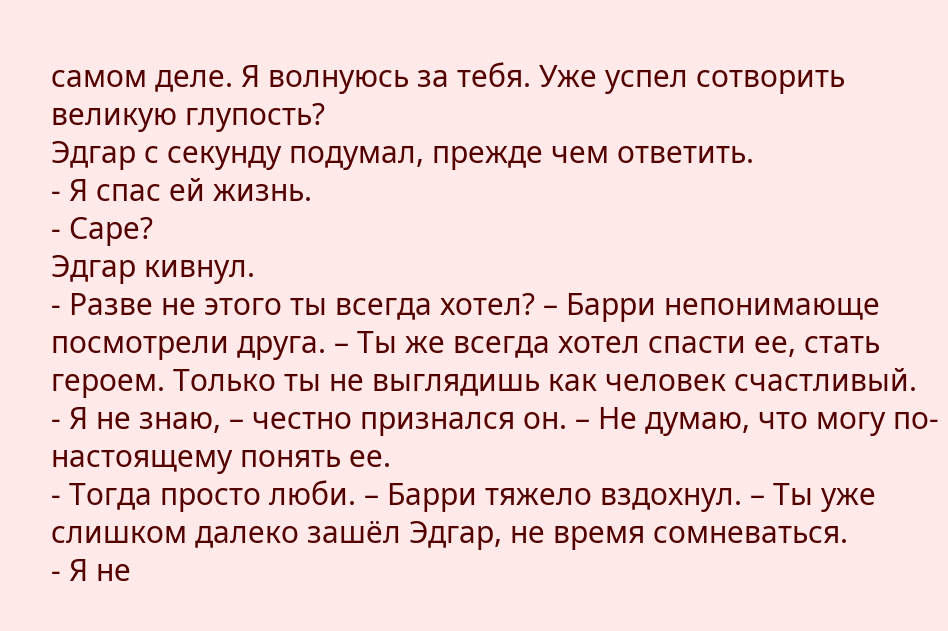самом деле. Я волнуюсь за тебя. Уже успел сотворить великую глупость?
Эдгар с секунду подумал, прежде чем ответить.
- Я спас ей жизнь.
- Саре?
Эдгар кивнул.
- Разве не этого ты всегда хотел? – Барри непонимающе посмотрели друга. – Ты же всегда хотел спасти ее, стать героем. Только ты не выглядишь как человек счастливый.
- Я не знаю, – честно признался он. – Не думаю, что могу по-настоящему понять ее.
- Тогда просто люби. – Барри тяжело вздохнул. – Ты уже слишком далеко зашёл Эдгар, не время сомневаться.
- Я не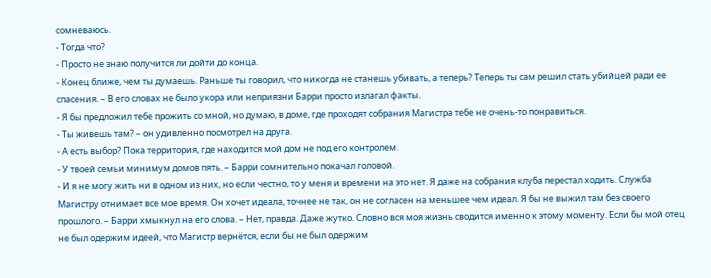сомневаюсь.
- Тогда что?
- Просто не знаю получится ли дойти до конца.
- Конец ближе, чем ты думаешь. Раньше ты говорил, что никогда не станешь убивать, а теперь? Теперь ты сам решил стать убийцей ради ее спасения. – В его словах не было укора или неприязни Барри просто излагал факты.
- Я бы предложил тебе прожить со мной, но думаю, в доме, где проходят собрания Магистра тебе не очень-то понравиться.
- Ты живешь там? – он удивленно посмотрел на друга.
- А есть выбор? Пока территория, где находится мой дом не под его контролем.
- У твоей семьи минимум домов пять. – Барри сомнительно покачал головой.
- И я не могу жить ни в одном из них, но если честно, то у меня и времени на это нет. Я даже на собрания клуба перестал ходить. Служба Магистру отнимает все мое время. Он хочет идеала, точнее не так, он не согласен на меньшее чем идеал. Я бы не выжил там без своего прошлого. – Барри хмыкнул на его слова. – Нет, правда. Даже жутко. Словно вся моя жизнь сводится именно к этому моменту. Если бы мой отец не был одержим идеей, что Магистр вернётся, если бы не был одержим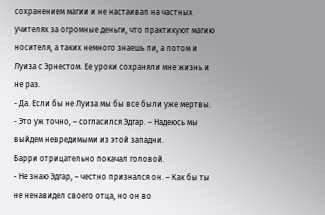сохранением магии и не настаивал на частных учителях за огромные деньги, что практикуют магию носителя, а таких немного знаешь ли, а потом и Луиза с Эрнестом. Ее уроки сохраняли мне жизнь и не раз.
- Да. Если бы не Луиза мы бы все были уже мертвы.
- Это уж точно, – согласился Эдгар. – Надеюсь мы выйдем невредимыми из этой западни.
Барри отрицательно покачал головой.
- Не знаю Эдгар, – честно признался он. – Как бы ты не ненавидел своего отца, но он во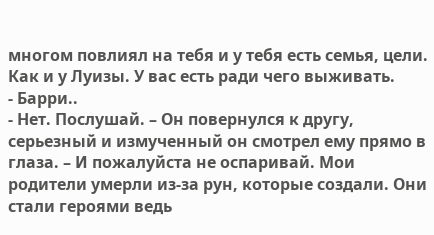многом повлиял на тебя и у тебя есть семья, цели. Как и у Луизы. У вас есть ради чего выживать.
- Барри..
- Нет. Послушай. – Он повернулся к другу, серьезный и измученный он смотрел ему прямо в глаза. – И пожалуйста не оспаривай. Мои родители умерли из-за рун, которые создали. Они стали героями ведь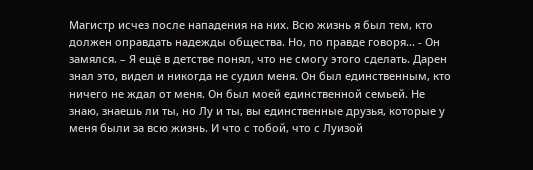Магистр исчез после нападения на них. Всю жизнь я был тем, кто должен оправдать надежды общества. Но, по правде говоря... - Он замялся. – Я ещё в детстве понял, что не смогу этого сделать. Дарен знал это, видел и никогда не судил меня. Он был единственным, кто ничего не ждал от меня. Он был моей единственной семьей. Не знаю, знаешь ли ты, но Лу и ты, вы единственные друзья, которые у меня были за всю жизнь. И что с тобой, что с Луизой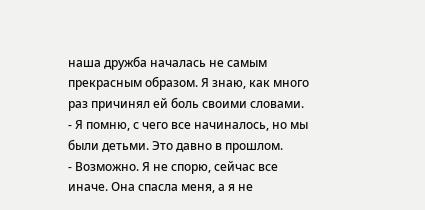наша дружба началась не самым прекрасным образом. Я знаю, как много раз причинял ей боль своими словами.
- Я помню, с чего все начиналось, но мы были детьми. Это давно в прошлом.
- Возможно. Я не спорю, сейчас все иначе. Она спасла меня, а я не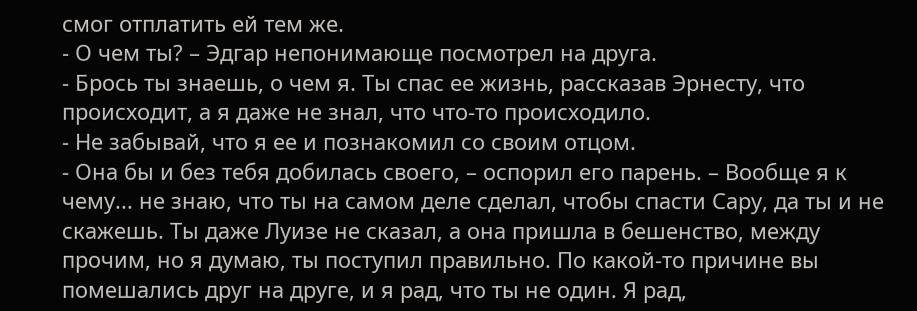смог отплатить ей тем же.
- О чем ты? – Эдгар непонимающе посмотрел на друга.
- Брось ты знаешь, о чем я. Ты спас ее жизнь, рассказав Эрнесту, что происходит, а я даже не знал, что что-то происходило.
- Не забывай, что я ее и познакомил со своим отцом.
- Она бы и без тебя добилась своего, – оспорил его парень. – Вообще я к чему... не знаю, что ты на самом деле сделал, чтобы спасти Сару, да ты и не скажешь. Ты даже Луизе не сказал, а она пришла в бешенство, между прочим, но я думаю, ты поступил правильно. По какой-то причине вы помешались друг на друге, и я рад, что ты не один. Я рад,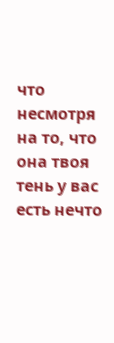что несмотря на то, что она твоя тень у вас есть нечто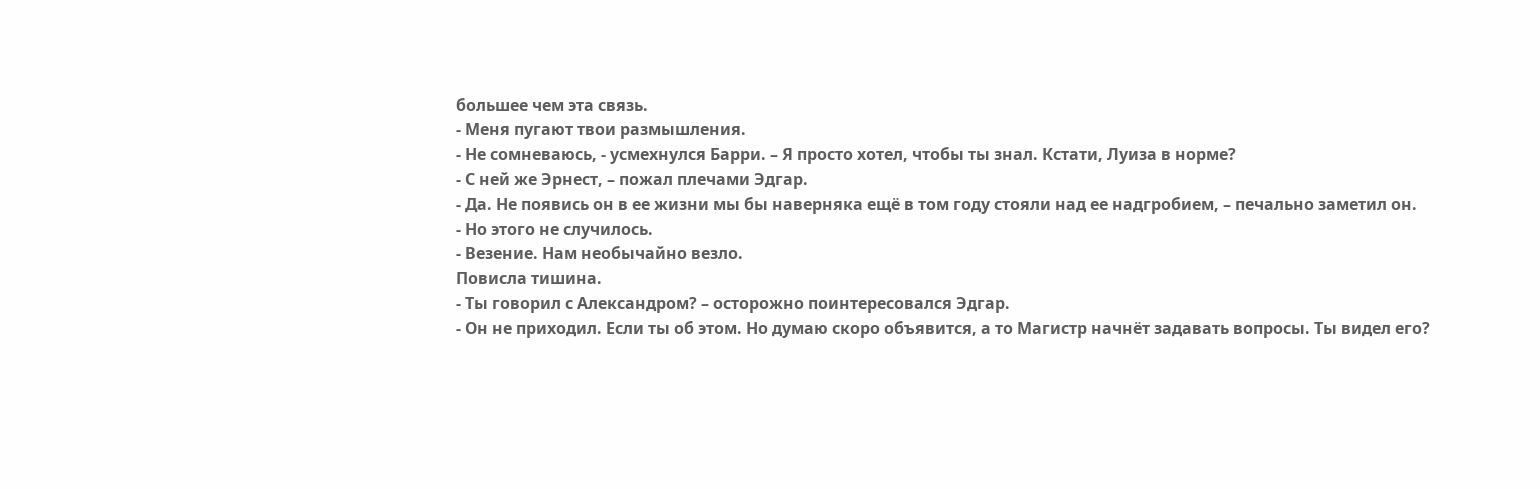большее чем эта связь.
- Меня пугают твои размышления.
- Не сомневаюсь, - усмехнулся Барри. – Я просто хотел, чтобы ты знал. Кстати, Луиза в норме?
- С ней же Эрнест, – пожал плечами Эдгар.
- Да. Не появись он в ее жизни мы бы наверняка ещё в том году стояли над ее надгробием, – печально заметил он.
- Но этого не случилось.
- Везение. Нам необычайно везло.
Повисла тишина.
- Ты говорил с Александром? – осторожно поинтересовался Эдгар.
- Он не приходил. Если ты об этом. Но думаю скоро объявится, а то Магистр начнёт задавать вопросы. Ты видел его?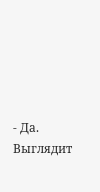- Да. Выглядит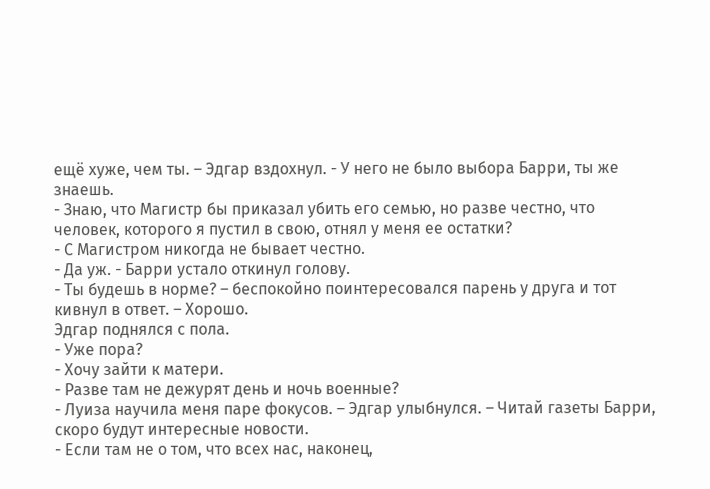ещё хуже, чем ты. – Эдгар вздохнул. - У него не было выбора Барри, ты же знаешь.
- Знаю, что Магистр бы приказал убить его семью, но разве честно, что человек, которого я пустил в свою, отнял у меня ее остатки?
- С Магистром никогда не бывает честно.
- Да уж. - Барри устало откинул голову.
- Ты будешь в норме? – беспокойно поинтересовался парень у друга и тот кивнул в ответ. – Хорошо.
Эдгар поднялся с пола.
- Уже пора?
- Хочу зайти к матери.
- Разве там не дежурят день и ночь военные?
- Луиза научила меня паре фокусов. – Эдгар улыбнулся. – Читай газеты Барри, скоро будут интересные новости.
- Если там не о том, что всех нас, наконец,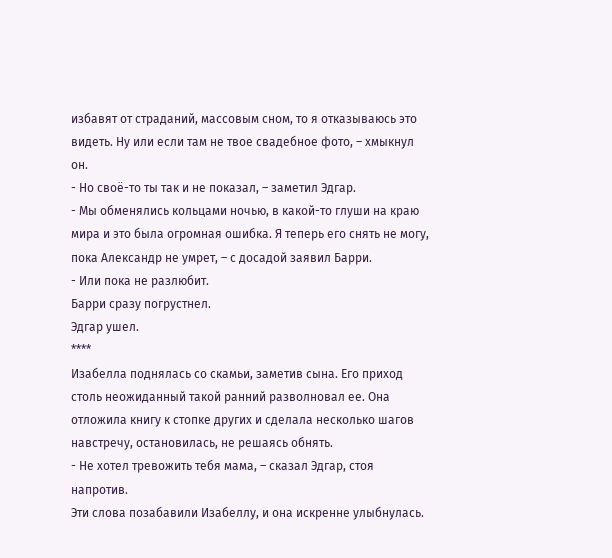избавят от страданий, массовым сном, то я отказываюсь это видеть. Ну или если там не твое свадебное фото, – хмыкнул он.
- Но своё-то ты так и не показал, – заметил Эдгар.
- Мы обменялись кольцами ночью, в какой-то глуши на краю мира и это была огромная ошибка. Я теперь его снять не могу, пока Александр не умрет, – с досадой заявил Барри.
- Или пока не разлюбит.
Барри сразу погрустнел.
Эдгар ушел.
****
Изабелла поднялась со скамьи, заметив сына. Его приход столь неожиданный такой ранний разволновал ее. Она отложила книгу к стопке других и сделала несколько шагов навстречу, остановилась, не решаясь обнять.
- Не хотел тревожить тебя мама, – сказал Эдгар, стоя напротив.
Эти слова позабавили Изабеллу, и она искренне улыбнулась.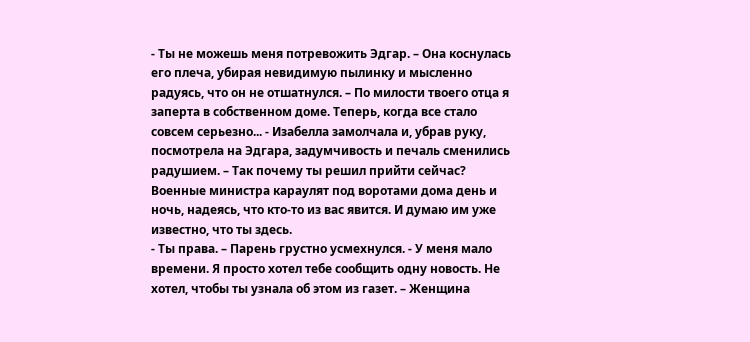- Ты не можешь меня потревожить Эдгар. – Она коснулась его плеча, убирая невидимую пылинку и мысленно радуясь, что он не отшатнулся. – По милости твоего отца я заперта в собственном доме. Теперь, когда все стало совсем серьезно... - Изабелла замолчала и, убрав руку, посмотрела на Эдгара, задумчивость и печаль сменились радушием. – Так почему ты решил прийти сейчас? Военные министра караулят под воротами дома день и ночь, надеясь, что кто-то из вас явится. И думаю им уже известно, что ты здесь.
- Ты права. – Парень грустно усмехнулся. - У меня мало времени. Я просто хотел тебе сообщить одну новость. Не хотел, чтобы ты узнала об этом из газет. – Женщина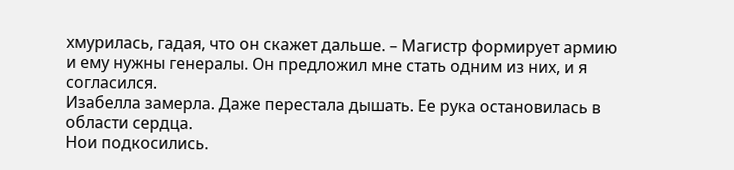хмурилась, гадая, что он скажет дальше. – Магистр формирует армию и ему нужны генералы. Он предложил мне стать одним из них, и я согласился.
Изабелла замерла. Даже перестала дышать. Ее рука остановилась в области сердца.
Нои подкосились.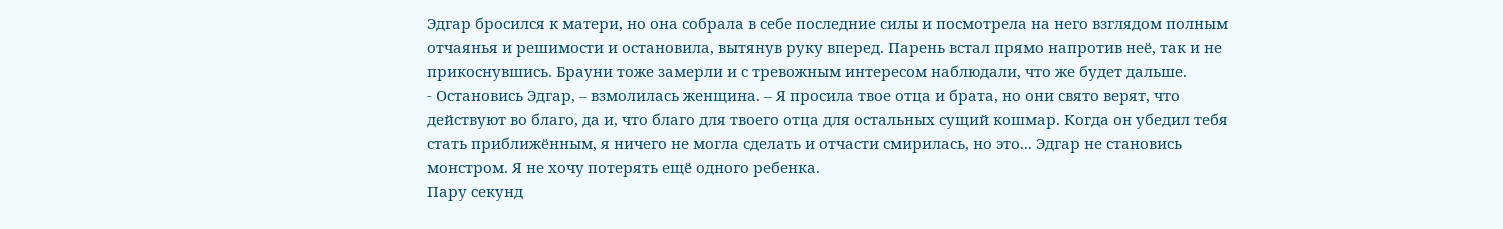Эдгар бросился к матери, но она собрала в себе последние силы и посмотрела на него взглядом полным отчаянья и решимости и остановила, вытянув руку вперед. Парень встал прямо напротив неё, так и не прикоснувшись. Брауни тоже замерли и с тревожным интересом наблюдали, что же будет дальше.
- Остановись Эдгар, – взмолилась женщина. – Я просила твое отца и брата, но они свято верят, что действуют во благо, да и, что благо для твоего отца для остальных сущий кошмар. Когда он убедил тебя стать приближённым, я ничего не могла сделать и отчасти смирилась, но это... Эдгар не становись монстром. Я не хочу потерять ещё одного ребенка.
Пару секунд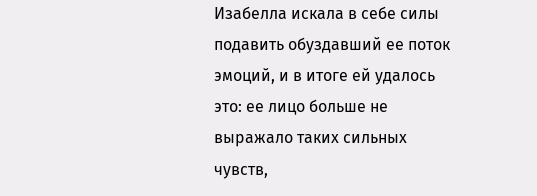Изабелла искала в себе силы подавить обуздавший ее поток эмоций, и в итоге ей удалось это: ее лицо больше не выражало таких сильных чувств,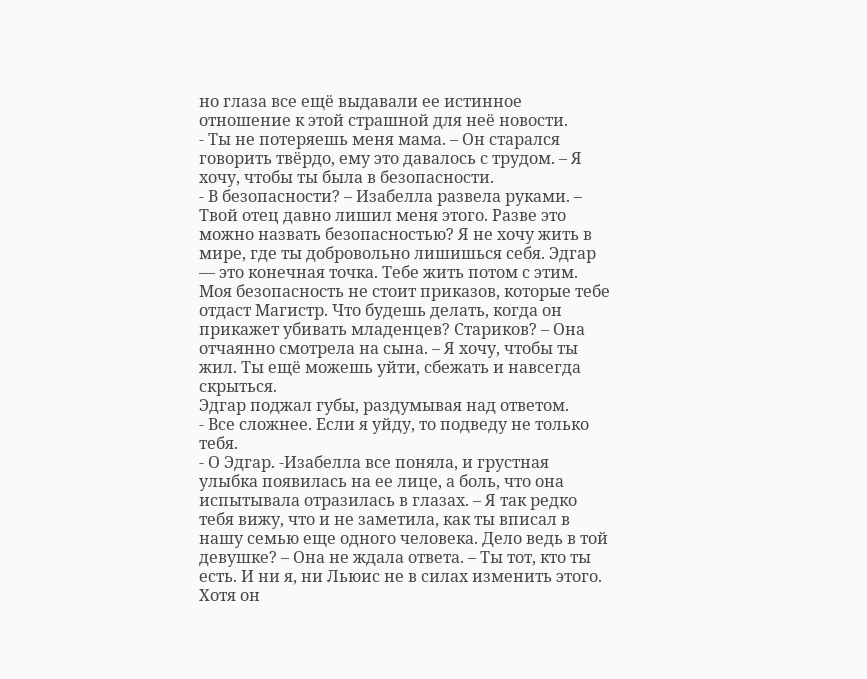но глаза все ещё выдавали ее истинное отношение к этой страшной для неё новости.
- Ты не потеряешь меня мама. – Он старался говорить твёрдо, ему это давалось с трудом. – Я хочу, чтобы ты была в безопасности.
- В безопасности? – Изабелла развела руками. – Твой отец давно лишил меня этого. Разве это можно назвать безопасностью? Я не хочу жить в мире, где ты добровольно лишишься себя. Эдгар — это конечная точка. Тебе жить потом с этим. Моя безопасность не стоит приказов, которые тебе отдаст Магистр. Что будешь делать, когда он прикажет убивать младенцев? Стариков? – Она отчаянно смотрела на сына. – Я хочу, чтобы ты жил. Ты ещё можешь уйти, сбежать и навсегда скрыться.
Эдгар поджал губы, раздумывая над ответом.
- Все сложнее. Если я уйду, то подведу не только тебя.
- О Эдгар. -Изабелла все поняла, и грустная улыбка появилась на ее лице, а боль, что она испытывала отразилась в глазах. – Я так редко тебя вижу, что и не заметила, как ты вписал в нашу семью еще одного человека. Дело ведь в той девушке? – Она не ждала ответа. – Ты тот, кто ты есть. И ни я, ни Льюис не в силах изменить этого. Хотя он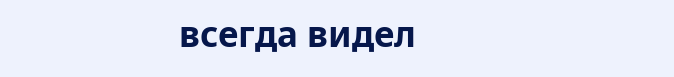всегда видел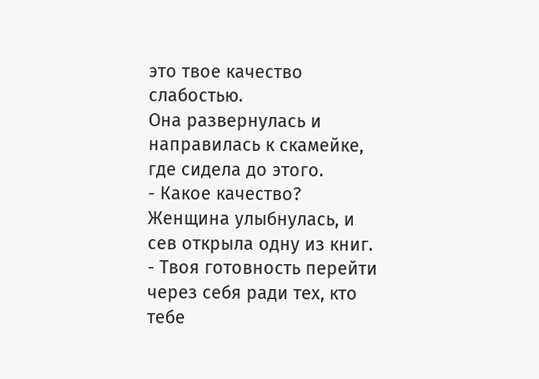это твое качество слабостью.
Она развернулась и направилась к скамейке, где сидела до этого.
- Какое качество?
Женщина улыбнулась, и сев открыла одну из книг.
- Твоя готовность перейти через себя ради тех, кто тебе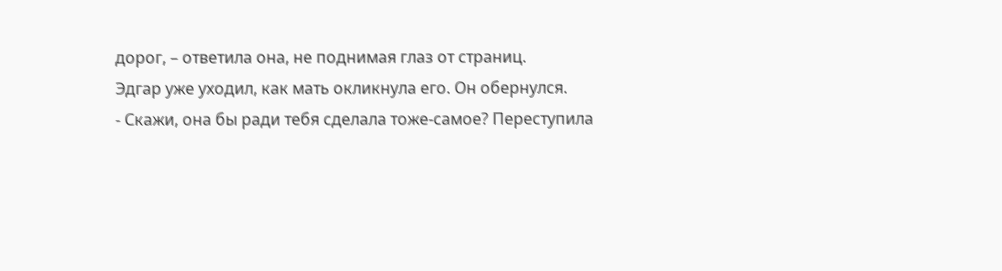дорог, – ответила она, не поднимая глаз от страниц.
Эдгар уже уходил, как мать окликнула его. Он обернулся.
- Скажи, она бы ради тебя сделала тоже-самое? Переступила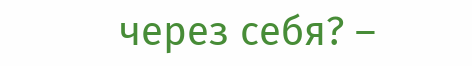через себя? –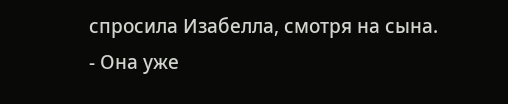спросила Изабелла, смотря на сына.
- Она уже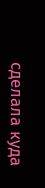сделала куда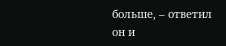больше, – ответил он и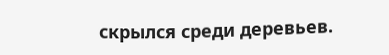скрылся среди деревьев.